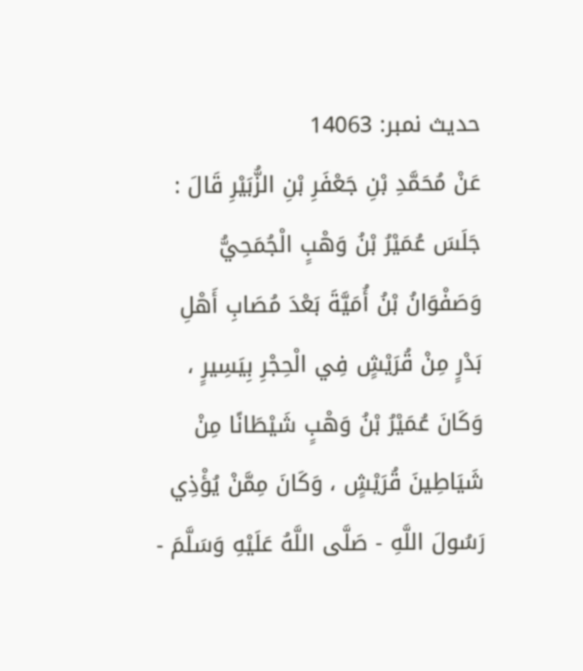حدیث نمبر: 14063
عَنْ مُحَمَّدِ بْنِ جَعْفَرِ بْنِ الزُّبَيْرِ قَالَ : جَلَسَ عُمَيْرُ بْنُ وَهْبٍ الْجُمَحِيُّ وَصَفْوَانُ بْنُ أُمَيَّةَ بَعْدَ مُصَابِ أَهْلِ بَدْرٍ مِنْ قُرَيْشٍ فِي الْحِجْرِ بِيَسِيرٍ ، وَكَانَ عُمَيْرُ بْنُ وَهْبٍ شَيْطَانًا مِنْ شَيَاطِينَ قُرَيْشٍ ، وَكَانَ مِمَّنْ يُؤْذِي رَسُولَ اللَّهِ - صَلَّى اللَّهُ عَلَيْهِ وَسَلَّمَ -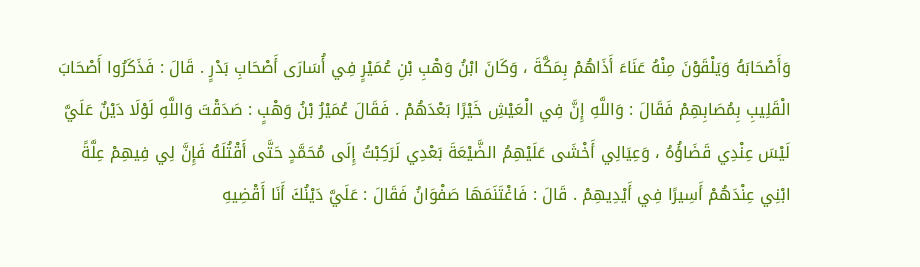وَأَصْحَابَهُ وَيَلْقَوْنَ مِنْهُ عَنَاءَ أَذَاهُمْ بِمَكَّةَ ، وَكَانَ ابْنُ وَهْبِ بْنِ عُمَيْرٍ فِي أُسَارَى أَصْحَابِ بَدْرٍ . قَالَ : فَذَكَرُوا أَصْحَابَ الْقَلِيبِ بِمُصَابِهِمْ فَقَالَ : وَاللَّهِ إِنَّ فِي الْعَيْشِ خَيْرًا بَعْدَهُمْ . فَقَالَ عُمَيْرُ بْنُ وَهْبٍ : صَدَقْتَ وَاللَّهِ لَوْلَا دَيْنٌ عَلَيَّ لَيْسَ عِنْدِي قَضَاؤُهُ ، وَعِيَالِي أَخْشَى عَلَيْهِمُ الضَّيْعَةَ بَعْدِي لَرَكِبْتُ إِلَى مُحَمَّدٍ حَتَّى أَقْتُلَهُ فَإِنَّ لِي فِيهِمْ عِلَّةً ابْنِي عِنْدَهُمْ أَسِيرًا فِي أَيْدِيهِمْ . قَالَ : فَاغْتَنَمَهَا صَفْوَانُ فَقَالَ : عَلَيَّ دَيْنُكَ أَنَا أَقْضِيهِ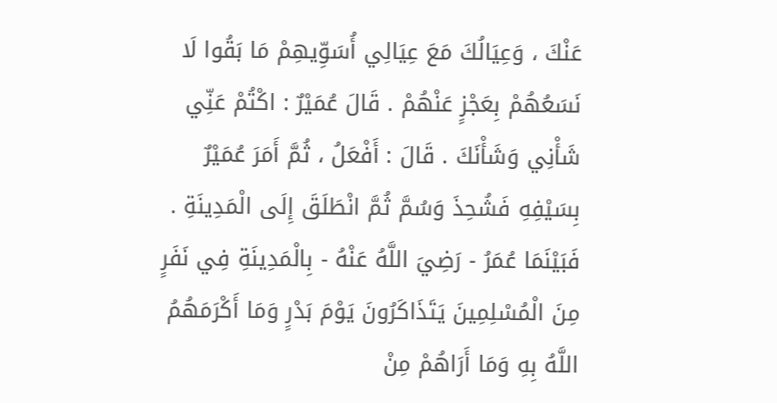عَنْكَ ، وَعِيَالُكَ مَعَ عِيَالِي أُسَوِّيهِمْ مَا بَقُوا لَا نَسَعُهُمْ بِعَجْزٍ عَنْهُمْ . قَالَ عُمَيْرٌ : اكْتُمْ عَنِّي شَأْنِي وَشَأْنَكَ . قَالَ : أَفْعَلُ ، ثُمَّ أَمَرَ عُمَيْرٌ بِسَيْفِهِ فَشُحِذَ وَسُمَّ ثُمَّ انْطَلَقَ إِلَى الْمَدِينَةِ . فَبَيْنَمَا عُمَرُ - رَضِيَ اللَّهُ عَنْهُ - بِالْمَدِينَةِ فِي نَفَرٍ مِنَ الْمُسْلِمِينَ يَتَذَاكَرُونَ يَوْمَ بَدْرٍ وَمَا أَكْرَمَهُمُ اللَّهُ بِهِ وَمَا أَرَاهُمْ مِنْ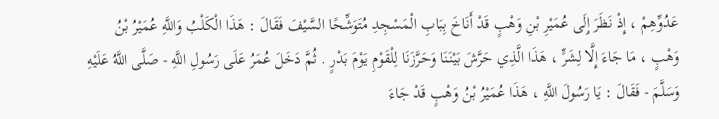عَدُوِّهِمْ ، إِذْ نَظَرَ إِلَى عُمَيْرِ بْنِ وَهْبٍ قَدْ أَنَاخَ بِبَابِ الْمَسْجِدِ مُتَوَشِّحًا السَّيْفَ فَقَالَ : هَذَا الْكَلْبُ وَاللَّهِ عُمَيْرُ بْنُ وَهْبٍ ، مَا جَاءَ إِلَّا لِشَرٍّ ، هَذَا الَّذِي حَرَّشَ بَيْنَنَا وَحَرَّزَنَا لِلْقَوْمِ يَوْمَ بَدْرٍ . ثُمَّ دَخَلَ عُمَرُ عَلَى رَسُولِ اللَّهِ - صَلَّى اللَّهُ عَلَيْهِ وَسَلَّمَ - فَقَالَ : يَا رَسُولَ اللَّهِ ، هَذَا عُمَيْرُ بْنُ وَهْبٍ قَدْ جَاءَ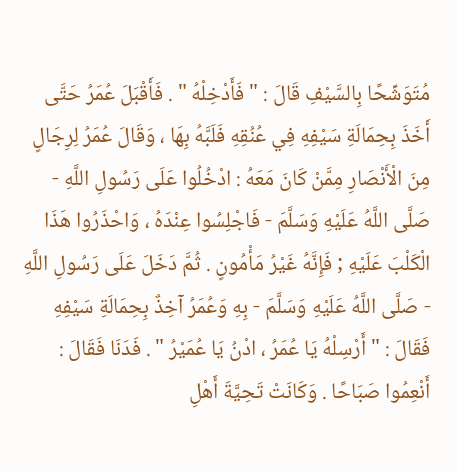مُتَوَشِّحًا بِالسَّيْفِ قَالَ : " فَأَدْخِلْهُ " . فَأَقْبَلَ عُمَرُ حَتَّى أَخَذَ بِحِمَالَةِ سَيْفِهِ فِي عُنُقِهِ فَلَبَّهُ بِهَا ، وَقَالَ عُمَرُ لِرِجَالٍ مِنَ الْأَنْصَارِ مِمَّنْ كَانَ مَعَهُ : ادْخُلُوا عَلَى رَسُولِ اللَّهِ - صَلَّى اللَّهُ عَلَيْهِ وَسَلَّمَ - فَاجْلِسُوا عِنْدَهُ ، وَاحْذَرُوا هَذَا الْكَلْبَ عَلَيْهِ ; فَإِنَّهُ غَيْرُ مَأْمُونٍ . ثُمَّ دَخَلَ عَلَى رَسُولِ اللَّهِ - صَلَّى اللَّهُ عَلَيْهِ وَسَلَّمَ - بِهِ وَعُمَرُ آخِذٌ بِحِمَالَةِ سَيْفِهِ فَقَالَ : " أَرْسِلْهُ يَا عُمَرُ ، ادْنُ يَا عُمَيْرُ " . فَدَنَا فَقَالَ : أَنْعِمُوا صَبَاحًا . وَكَانَتْ تَحِيَّةَ أَهْلِ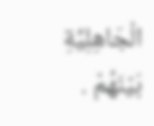الْجَاهِلِيَّةِ بَيْنَهُمْ .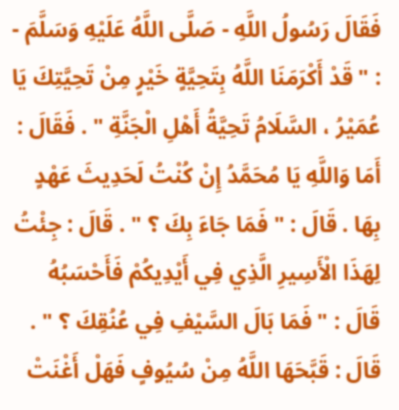فَقَالَ رَسُولُ اللَّهِ - صَلَّى اللَّهُ عَلَيْهِ وَسَلَّمَ - : " قَدْ أَكْرَمَنَا اللَّهُ بِتَحِيَّةٍ خَيْرٍ مِنْ تَحِيَّتِكَ يَا عُمَيْرُ ، السَّلَامُ تَحِيَّةُ أَهْلِ الْجَنَّةِ " . فَقَالَ : أَمَا وَاللَّهِ يَا مُحَمَّدُ إِنْ كُنْتُ لَحَدِيثَ عَهْدٍ بِهَا . قَالَ : " فَمَا جَاءَ بِكَ ؟ " . قَالَ : جِئْتُ لِهَذَا الْأَسِيرِ الَّذِي فِي أَيْدِيكُمْ فَأَحْسَبُهُ قَالَ : " فَمَا بَالَ السَّيْفِ فِي عُنُقِكَ ؟ " . قَالَ : قَبَّحَهَا اللَّهُ مِنْ سُيُوفٍ فَهَلْ أَغْنَتْ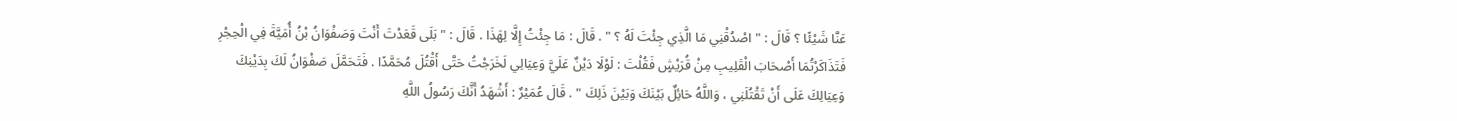عَنَّا شَيْئًا ؟ قَالَ : " اصْدُقْنِي مَا الَّذِي جِئْتَ لَهُ ؟ " . قَالَ : مَا جِئْتُ إِلَّا لِهَذَا . قَالَ : " بَلَى قَعَدْتَ أَنْتَ وَصَفْوَانُ بْنُ أُمَيَّةَ فِي الْحِجْرِ فَتَذَاكَرْتُمَا أَصْحَابَ الْقَلِيبِ مِنْ قُرَيْشٍ فَقُلْتَ : لَوْلَا دَيْنٌ عَلَيَّ وَعِيَالِي لَخَرَجْتُ حَتَّى أَقْتُلَ مُحَمَّدًا . فَتَحَمَّلَ صَفْوَانُ لَكَ بِدَيْنِكَ وَعِيَالِكَ عَلَى أَنْ تَقْتُلَنِي ، وَاللَّهُ حَائِلٌ بَيْنَكَ وَبَيْنَ ذَلِكَ " . قَالَ عُمَيْرٌ : أَشْهَدُ أَنَّكَ رَسُولُ اللَّهِ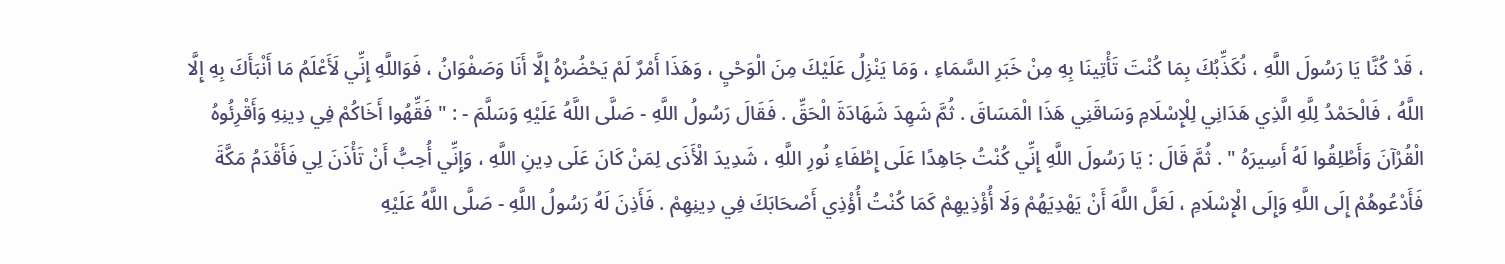، قَدْ كُنَّا يَا رَسُولَ اللَّهِ ، نُكَذِّبُكَ بِمَا كُنْتَ تَأْتِينَا بِهِ مِنْ خَبَرِ السَّمَاءِ ، وَمَا يَنْزِلُ عَلَيْكَ مِنَ الْوَحْيِ ، وَهَذَا أَمْرٌ لَمْ يَحْضُرْهُ إِلَّا أَنَا وَصَفْوَانُ ، فَوَاللَّهِ إِنِّي لَأَعْلَمُ مَا أَنْبَأَكَ بِهِ إِلَّا اللَّهُ ، فَالْحَمْدُ لِلَّهِ الَّذِي هَدَانِي لِلْإِسْلَامِ وَسَاقَنِي هَذَا الْمَسَاقَ . ثُمَّ شَهِدَ شَهَادَةَ الْحَقِّ . فَقَالَ رَسُولُ اللَّهِ - صَلَّى اللَّهُ عَلَيْهِ وَسَلَّمَ - : " فَقِّهُوا أَخَاكُمْ فِي دِينِهِ وَأَقْرِئُوهُ الْقُرْآنَ وَأَطْلِقُوا لَهُ أَسِيرَهُ " . ثُمَّ قَالَ : يَا رَسُولَ اللَّهِ إِنِّي كُنْتُ جَاهِدًا عَلَى إِطْفَاءِ نُورِ اللَّهِ ، شَدِيدَ الْأَذَى لِمَنْ كَانَ عَلَى دِينِ اللَّهِ ، وَإِنِّي أُحِبُّ أَنْ تَأْذَنَ لِي فَأَقْدَمُ مَكَّةَ فَأَدْعُوهُمْ إِلَى اللَّهِ وَإِلَى الْإِسْلَامِ ، لَعَلَّ اللَّهَ أَنْ يَهْدِيَهُمْ وَلَا أُؤْذِيهِمْ كَمَا كُنْتُ أُؤْذِي أَصْحَابَكَ فِي دِينِهِمْ . فَأَذِنَ لَهُ رَسُولُ اللَّهِ - صَلَّى اللَّهُ عَلَيْهِ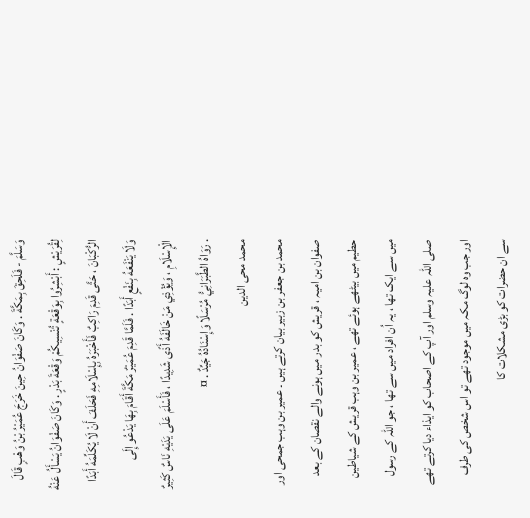وَسَلَّمَ - فَلَحِقَ بِمَكَّةَ . وَكَانَ صَفْوَانُ حِينَ خَرَجَ عُمَيْرُ بْنُ وَهْبٍ قَالَ لِقُرَيْشٍ : أَبْشِرُوا بِوَقْعَةٍ تُنْسِيكُمْ وَقْعَةَ بَدْرٍ . وَكَانَ صَفْوَانُ يَسْأَلُ عَنْهُ الرُّكْبَانَ ، حَتَّى قَدِمَ رَاكِبٌ فَأَخْبَرَهُ بِإِسْلَامِهِ فَحَلَفَ أَنْ لَا يُكَلِّمَهُ أَبَدًا وَلَا يَنْفَعَهُ بِنَفْعٍ أَبَدًا . فَلَمَّا قَدِمَ عُمَيْرٌ مَكَّةَ أَقَامَ بِهَا يَدْعُو إِلَى الْإِسْلَامِ ، وَيُؤْذِي مَنْ خَالَفَهُ أَذًى شَدِيدًا ، فَأَسْلَمَ عَلَى يَدَيْهِ نَاسٌ كَثِيرٌ . رَوَاهُ الطَّبَرَانِيُّ مُرْسَلًا وَإِسْنَادُهُ جَيِّدٌ . ¤
محمد محی الدین
محمد بن جعفر بن زبیر بیان کرتے ہیں ۔ عمیر بن وہب جمحی اور صفوان بن امیہ ، قریش کو بدر میں ہونے والے نقصان کے بعد حطیم میں بیٹھے ہوئے تھے ، عمیر بن وہب قریش کے شیاطین میں سے ایک تھا ، یہ اُن افراد میں سے تھا ، جو اللہ کے رسول صلی اللہ علیہ وسلم اور آپ کے اصحاب کو ایذاء دیا کرتے تھے اور جب وہ لوگ مکہ میں موجود تھے تو اس شخص کی طرف سے ان حضرات کو بڑی مشکلات کا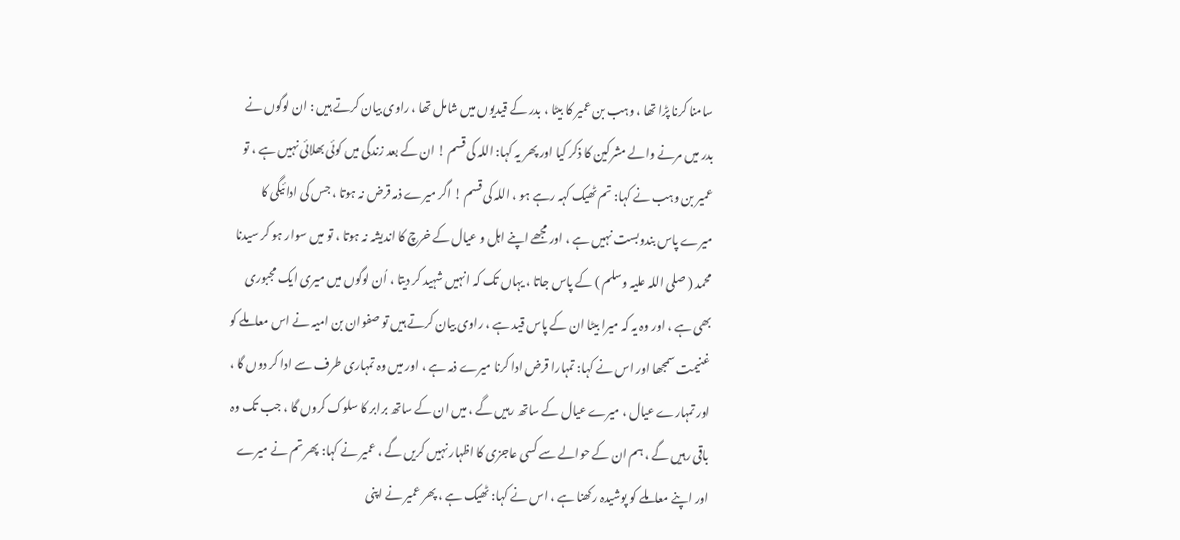سامنا کرنا پڑا تھا ، وہب بن عمیر کا بیٹا ، بدر کے قیدیوں میں شامل تھا ، راوی بیان کرتے ہیں : ان لوگوں نے بدر میں مرنے والے مشرکین کا ذکر کیا اور پھر یہ کہا: اللہ کی قسم ! ان کے بعد زندگی میں کوئی بھلائی نہیں ہے ، تو عمیر بن وہب نے کہا: تم ٹھیک کہہ رہے ہو ، اللہ کی قسم ! اگر میرے ذمہ قرض نہ ہوتا ، جس کی ادائیگی کا میرے پاس بندوبست نہیں ہے ، اور مجھے اپنے اہل و عیال کے خرچ کا اندیشہ نہ ہوتا ، تو میں سوار ہو کر سیدنا محمد ( صلی اللہ علیہ وسلم ) کے پاس جاتا ، یہاں تک کہ انہیں شہید کر دیتا ، اُن لوگوں میں میری ایک مجبوری بھی ہے ، اور وہ یہ کہ میرا بیٹا ان کے پاس قید ہے ، راوی بیان کرتے ہیں تو صفوان بن امیہ نے اس معاملے کو غنیمت سمجھا اور اس نے کہا: تمہارا قرض ادا کرنا میرے ذمہ ہے ، اور میں وہ تمہاری طرف سے ادا کر دوں گا ، اور تمہارے عیال ، میرے عیال کے ساتھ رہیں گے ، میں ان کے ساتھ برابر کا سلوک کروں گا ، جب تک وہ باقی رہیں گے ، ہم ان کے حوالے سے کسی عاجزی کا اظہار نہیں کریں گے ، عمیر نے کہا: پھر تم نے میرے اور اپنے معاملے کو پوشیدہ رکھنا ہے ، اس نے کہا: ٹھیک ہے ، پھر عمیر نے اپنی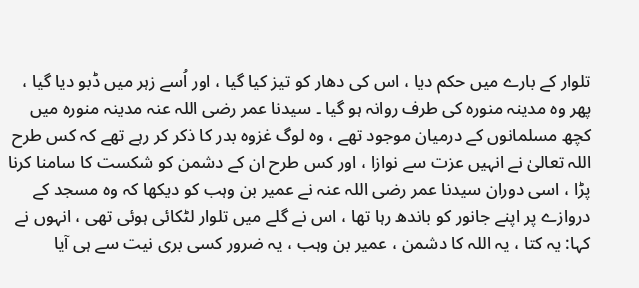تلوار کے بارے میں حکم دیا ، اس کی دھار کو تیز کیا گیا ، اور اُسے زہر میں ڈبو دیا گیا ، پھر وہ مدینہ منورہ کی طرف روانہ ہو گیا ۔ سیدنا عمر رضی اللہ عنہ مدینہ منورہ میں کچھ مسلمانوں کے درمیان موجود تھے ، وہ لوگ غزوہ بدر کا ذکر کر رہے تھے کہ کس طرح اللہ تعالیٰ نے انہیں عزت سے نوازا ، اور کس طرح ان کے دشمن کو شکست کا سامنا کرنا پڑا ، اسی دوران سیدنا عمر رضی اللہ عنہ نے عمیر بن وہب کو دیکھا کہ وہ مسجد کے دروازے پر اپنے جانور کو باندھ رہا تھا ، اس نے گلے میں تلوار لٹکائی ہوئی تھی ، انہوں نے کہا: یہ کتا ، یہ اللہ کا دشمن ، عمیر بن وہب ، یہ ضرور کسی بری نیت سے ہی آیا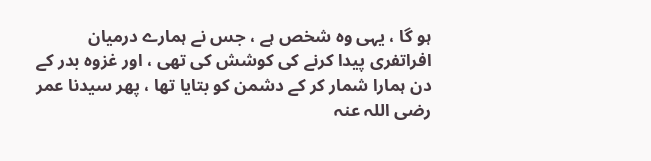ہو گا ، یہی وہ شخص ہے ، جس نے ہمارے درمیان افراتفری پیدا کرنے کی کوشش کی تھی ، اور غزوہ بدر کے دن ہمارا شمار کر کے دشمن کو بتایا تھا ، پھر سیدنا عمر رضی اللہ عنہ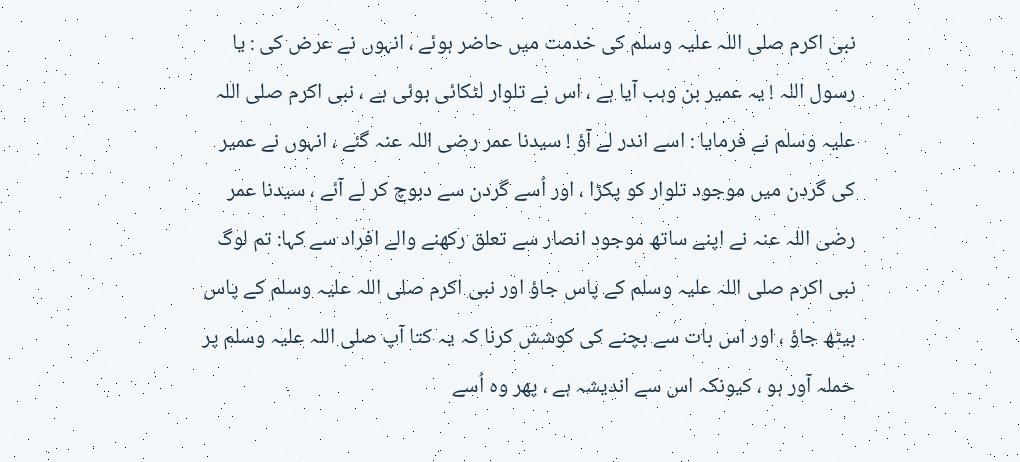نبی اکرم صلی اللہ علیہ وسلم کی خدمت میں حاضر ہوئے ، انہوں نے عرض کی : یا رسول اللہ ! یہ عمیر بن وہب آیا ہے ، اس نے تلوار لٹکائی ہوئی ہے ، نبی اکرم صلی اللہ علیہ وسلم نے فرمایا : اسے اندر لے آؤ ! سیدنا عمر رضی اللہ عنہ گئے ، انہوں نے عمیر کی گردن میں موجود تلوار کو پکڑا ، اور اُسے گردن سے دبوچ کر لے آئے ، سیدنا عمر رضی اللہ عنہ نے اپنے ساتھ موجود انصار سے تعلق رکھنے والے افراد سے کہا: تم لوگ نبی اکرم صلی اللہ علیہ وسلم کے پاس جاؤ اور نبی اکرم صلی اللہ علیہ وسلم کے پاس بیٹھ جاؤ ، اور اس بات سے بچنے کی کوشش کرنا کہ یہ کتا آپ صلی اللہ علیہ وسلم پر حملہ آور ہو ، کیونکہ اس سے اندیشہ ہے ، پھر وہ اُسے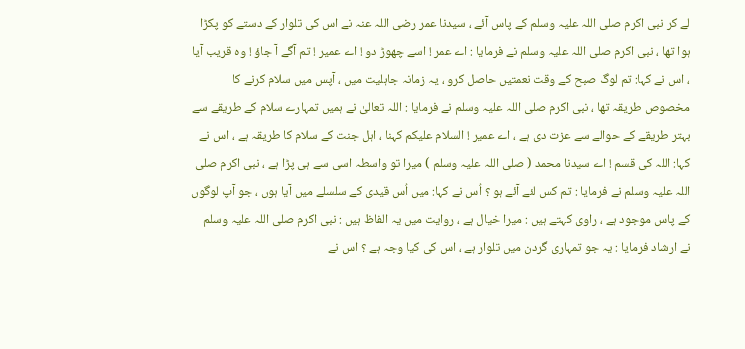لے کر نبی اکرم صلی اللہ علیہ وسلم کے پاس آئے ، سیدنا عمر رضی اللہ عنہ نے اس کی تلوار کے دستے کو پکڑا ہوا تھا ، نبی اکرم صلی اللہ علیہ وسلم نے فرمایا : اے عمر ! اسے چھوڑ دو ! اے عمیر ! تم آگے آ جاؤ ! وہ قریب آیا ، اس نے کہا: تم لوگ صبح کے وقت نعمتیں حاصل کرو ، یہ زمانہ جاہلیت میں ، آپس میں سلام کرنے کا مخصوص طریقہ تھا ، نبی اکرم صلی اللہ علیہ وسلم نے فرمایا : اللہ تعالیٰ نے ہمیں تمہارے سلام کے طریقے سے بہتر طریقے کے حوالے سے عزت دی ہے ، اے عمیر ! السلام علیکم کہنا ، اہل جنت کے سلام کا طریقہ ہے ، اس نے کہا: اللہ کی قسم ! اے سیدنا محمد ( صلی اللہ علیہ وسلم ) میرا تو واسطہ اسی سے ہی پڑا ہے ، نبی اکرم صلی اللہ علیہ وسلم نے فرمایا : تم کس لئے آئے ہو ؟ اُس نے کہا: میں اُس قیدی کے سلسلے میں آیا ہوں ، جو آپ لوگوں کے پاس موجود ہے ، راوی کہتے ہیں : میرا خیال ہے ، روایت میں یہ الفاظ ہیں : نبی اکرم صلی اللہ علیہ وسلم نے ارشاد فرمایا : یہ جو تمہاری گردن میں تلوار ہے ، اس کی کیا وجہ ہے ؟ اس نے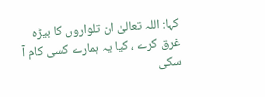کہا: اللہ تعالیٰ ان تلواروں کا بیڑہ غرق کرے ، کیا یہ ہمارے کسی کام آ سکی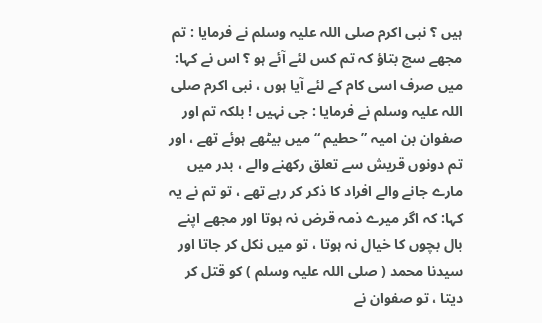ہیں ؟ نبی اکرم صلی اللہ علیہ وسلم نے فرمایا : تم مجھے سچ بتاؤ کہ تم کس لئے آئے ہو ؟ اس نے کہا: میں صرف اسی کام کے لئے آیا ہوں ، نبی اکرم صلی اللہ علیہ وسلم نے فرمایا : جی نہیں ! بلکہ تم اور صفوان بن امیہ ” حطیم “ میں بیٹھے ہوئے تھے ، اور تم دونوں قریش سے تعلق رکھنے والے ، بدر میں مارے جانے والے افراد کا ذکر کر رہے تھے ، تو تم نے یہ کہا: کہ اگر میرے ذمہ قرض نہ ہوتا اور مجھے اپنے بال بچوں کا خیال نہ ہوتا ، تو میں نکل کر جاتا اور سیدنا محمد ( صلی اللہ علیہ وسلم ) کو قتل کر دیتا ، تو صفوان نے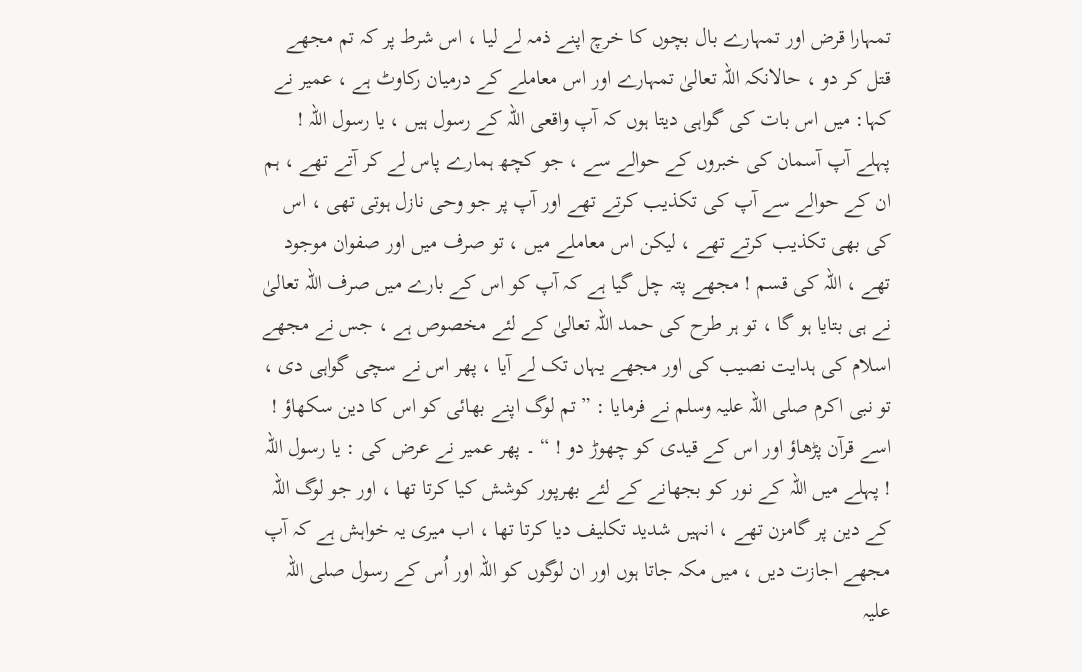تمہارا قرض اور تمہارے بال بچوں کا خرچ اپنے ذمہ لے لیا ، اس شرط پر کہ تم مجھے قتل کر دو ، حالانکہ اللہ تعالیٰ تمہارے اور اس معاملے کے درمیان رکاوٹ ہے ، عمیر نے کہا: میں اس بات کی گواہی دیتا ہوں کہ آپ واقعی اللہ کے رسول ہیں ، یا رسول اللہ ! پہلے آپ آسمان کی خبروں کے حوالے سے ، جو کچھ ہمارے پاس لے کر آتے تھے ، ہم ان کے حوالے سے آپ کی تکذیب کرتے تھے اور آپ پر جو وحی نازل ہوتی تھی ، اس کی بھی تکذیب کرتے تھے ، لیکن اس معاملے میں ، تو صرف میں اور صفوان موجود تھے ، اللہ کی قسم ! مجھے پتہ چل گیا ہے کہ آپ کو اس کے بارے میں صرف اللہ تعالیٰ نے ہی بتایا ہو گا ، تو ہر طرح کی حمد اللہ تعالیٰ کے لئے مخصوص ہے ، جس نے مجھے اسلام کی ہدایت نصیب کی اور مجھے یہاں تک لے آیا ، پھر اس نے سچی گواہی دی ، تو نبی اکرم صلی اللہ علیہ وسلم نے فرمایا : ” تم لوگ اپنے بھائی کو اس کا دین سکھاؤ ! اسے قرآن پڑھاؤ اور اس کے قیدی کو چھوڑ دو ! “ ۔ پھر عمیر نے عرض کی : یا رسول اللہ ! پہلے میں اللہ کے نور کو بجھانے کے لئے بھرپور کوشش کیا کرتا تھا ، اور جو لوگ اللہ کے دین پر گامزن تھے ، انہیں شدید تکلیف دیا کرتا تھا ، اب میری یہ خواہش ہے کہ آپ مجھے اجازت دیں ، میں مکہ جاتا ہوں اور ان لوگوں کو اللہ اور اُس کے رسول صلی اللہ علیہ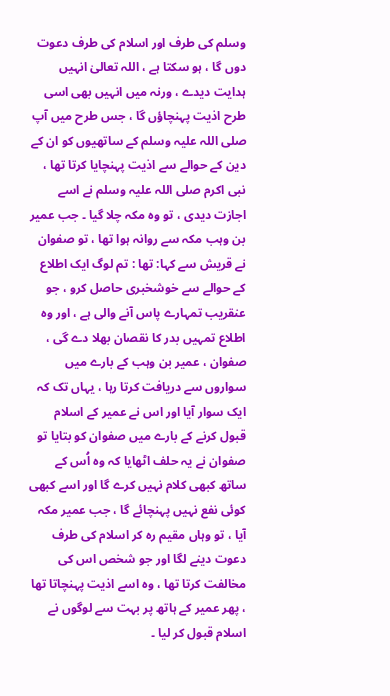وسلم کی طرف اور اسلام کی طرف دعوت دوں گا ، ہو سکتا ہے ، اللہ تعالیٰ انہیں ہدایت دیدے ، ورنہ میں انہیں بھی اسی طرح اذیت پہنچاؤں گا ، جس طرح میں آپ صلی اللہ علیہ وسلم کے ساتھیوں کو ان کے دین کے حوالے سے اذیت پہنچایا کرتا تھا ، نبی اکرم صلی اللہ علیہ وسلم نے اسے اجازت دیدی ، تو وہ مکہ چلا گیا ۔ جب عمیر بن وہب مکہ سے روانہ ہوا تھا ، تو صفوان نے قریش سے کہا: تھا : تم لوگ ایک اطلاع کے حوالے سے خوشخبری حاصل کرو ، جو عنقریب تمہارے پاس آنے والی ہے ، اور وہ اطلاع تمہیں بدر کا نقصان بھلا دے گی ، صفوان ، عمیر بن وہب کے بارے میں سواروں سے دریافت کرتا رہا ، یہاں تک کہ ایک سوار آیا اور اس نے عمیر کے اسلام قبول کرنے کے بارے میں صفوان کو بتایا تو صفوان نے یہ حلف اٹھایا کہ وہ اُس کے ساتھ کبھی کلام نہیں کرے گا اور اسے کبھی کوئی نفع نہیں پہنچائے گا ، جب عمیر مکہ آیا ، تو وہاں مقیم رہ کر اسلام کی طرف دعوت دینے لگا اور جو شخص اس کی مخالفت کرتا تھا ، وہ اسے اذیت پہنچاتا تھا ، پھر عمیر کے ہاتھ پر بہت سے لوگوں نے اسلام قبول کر لیا ۔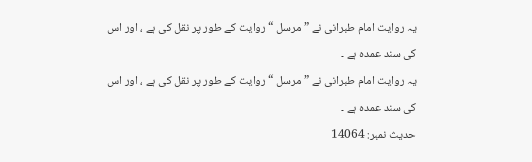یہ روایت امام طبرانی نے ” مرسل “ روایت کے طور پر نقل کی ہے ، اور اس کی سند عمدہ ہے ۔
یہ روایت امام طبرانی نے ” مرسل “ روایت کے طور پر نقل کی ہے ، اور اس کی سند عمدہ ہے ۔
حدیث نمبر: 14064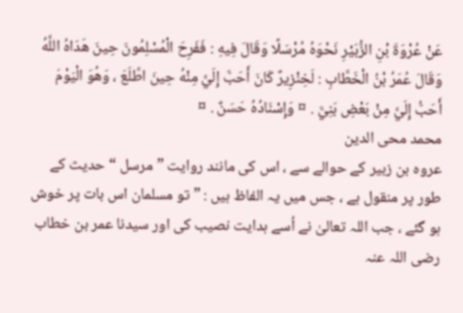عَنْ عُرْوَةَ بْنِ الزُّبَيْرِ نَحْوَهُ مُرْسَلًا وَقَالَ فِيهِ : فَفَرِحَ الْمُسْلِمُونَ حِينَ هَدَاهُ اللَّهُ وَقَالَ عُمَرُ بْنُ الْخَطَّابِ : لَخِنْزِيرٌ كَانَ أَحَبَّ إِلَيَّ مِنْهُ حِينَ اطَّلَعَ ، وَهُوَ الْيَوْمَ أَحَبُّ إِلَيَّ مِنْ بَعْضِ بَنِيَّ . ¤ وَإِسْنَادُهُ حَسَنٌ . ¤
محمد محی الدین
عروہ بن زبیر کے حوالے سے ، اس کی مانند روایت ” مرسل “ حدیث کے طور پر منقول ہے ، جس میں یہ الفاظ ہیں : ” تو مسلمان اس بات پر خوش ہو گئے ، جب اللہ تعالیٰ نے اُسے ہدایت نصیب کی اور سیدنا عمر بن خطاب رضی اللہ عنہ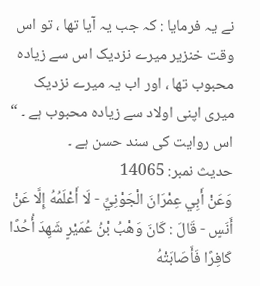نے یہ فرمایا : کہ جب یہ آیا تھا ، تو اس وقت خنزیر میرے نزدیک اس سے زیادہ محبوب تھا ، اور اب یہ میرے نزدیک میری اپنی اولاد سے زیادہ محبوب ہے ۔ “ اس روایت کی سند حسن ہے ۔
حدیث نمبر: 14065
وَعَنْ أَبِي عِمْرَانَ الْجَوْنِيِّ - لَا أَعْلَمُهُ إِلَّا عَنْ أَنَسٍ - قَالَ : كَانَ وَهْبُ بْنُ عُمَيْرٍ شَهِدَ أُحُدًا كَافِرًا فَأَصَابَتْهُ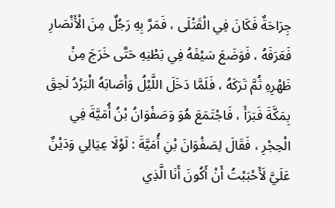جِرَاحَةٌ فَكَانَ فِي الْقَتْلَى ، فَمَرَّ بِهِ رَجُلٌ مِنَ الْأَنْصَارِ فَعَرَفَهُ ، فَوَضَعَ سَيْفَهُ فِي بَطْنِهِ حَتَّى خَرَجَ مِنْ ظَهْرِهِ ثُمَّ تَرَكَهُ ، فَلَمَّا دَخَلَ اللَّيْلُ وَأَصَابَهُ الْبَرْدُ لَحِقَ بِمَكَّةَ فَبَرَأَ ، فَاجْتَمَعَ هُوَ وَصَفْوَانُ بْنُ أُمَيَّةَ فِي الْحِجْرِ ، فَقَالَ لِصَفْوَانَ بْنِ أُمَيَّةَ : لَوْلَا عِيَالِي وَدَيْنٌ عَلَيَّ لَأَحْبَبْتُ أَنْ أَكُونَ أَنَا الَّذِي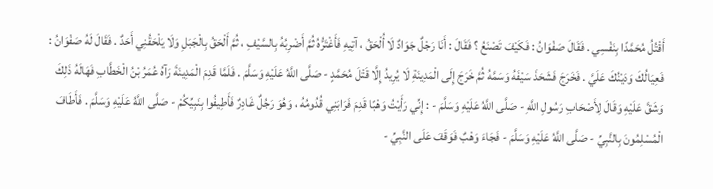أَقْتُلُ مُحَمَّدًا بِنَفْسِي . فَقَالَ صَفْوَانُ : فَكَيْفَ تَصْنَعُ ؟ فَقَالَ : أَنَا رَجْلٌ جَوَادٌ لَا أُلْحَقُ ، آتِيهِ فَأَغْتَرُّهُ ثُمَّ أَضْرِبُهُ بِالسَّيْفِ ، ثُمَّ أَلْحَقُ بِالْجَبَلِ وَلَا يَلْحَقُنِي أَحَدٌ . فَقَالَ لَهُ صَفْوَانُ : فَعِيَالُكَ وَدَيْنُكَ عَلَيَّ . فَخَرَجَ فَشَحَذَ سَيْفَهُ وَسَمَّهُ ثُمَّ خَرَجَ إِلَى الْمَدِينَةِ لَا يُرِيدُ إِلَّا قَتْلَ مُحَمَّدٍ - صَلَّى اللَّهُ عَلَيْهِ وَسَلَّمَ . فَلَمَّا قَدِمَ الْمَدِينَةَ رَآهُ عُمَرُ بْنُ الْخَطَّابِ فَهَالَهُ ذَلِكَ وَشَقَّ عَلَيْهِ وَقَالَ لِأَصْحَابِ رَسُولِ اللَّهِ - صَلَّى اللَّهُ عَلَيْهِ وَسَلَّمَ - : إِنِّي رَأَيْتُ وَهْبًا قَدِمَ فَرَابَنِي قُدُومُهُ ، وَهُوَ رَجُلٌ غَادِرٌ فَأَطِيفُوا بِنَبِيِّكُمْ - صَلَّى اللَّهُ عَلَيْهِ وَسَلَّمَ . فَأَطَافَ الْمُسْلِمُونَ بِالنَّبِيِّ - صَلَّى اللَّهُ عَلَيْهِ وَسَلَّمَ - فَجَاءَ وَهْبٌ فَوَقَفَ عَلَى النَّبِيِّ -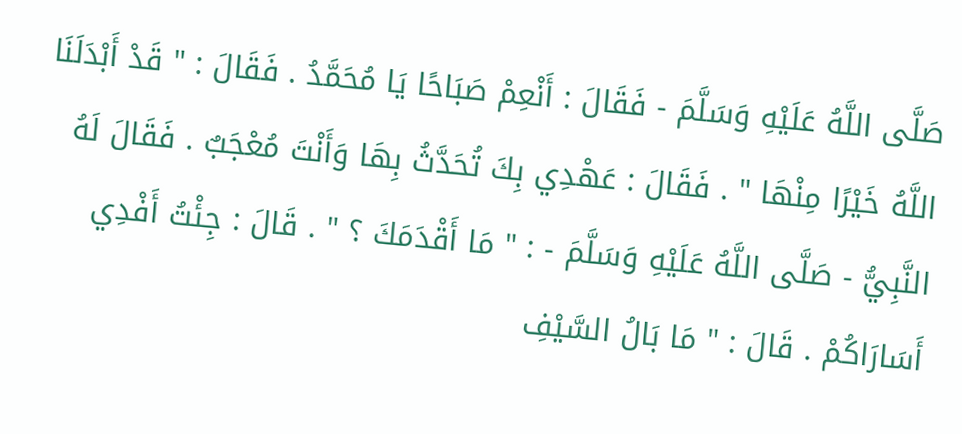صَلَّى اللَّهُ عَلَيْهِ وَسَلَّمَ - فَقَالَ : أَنْعِمْ صَبَاحًا يَا مُحَمَّدُ . فَقَالَ : " قَدْ أَبْدَلَنَا اللَّهُ خَيْرًا مِنْهَا " . فَقَالَ : عَهْدِي بِكَ تُحَدَّثُ بِهَا وَأَنْتَ مُعْجَبٌ . فَقَالَ لَهُ النَّبِيُّ - صَلَّى اللَّهُ عَلَيْهِ وَسَلَّمَ - : " مَا أَقْدَمَكَ ؟ " . قَالَ : جِئْتُ أَفْدِي أَسَارَاكُمْ . قَالَ : " مَا بَالُ السَّيْفِ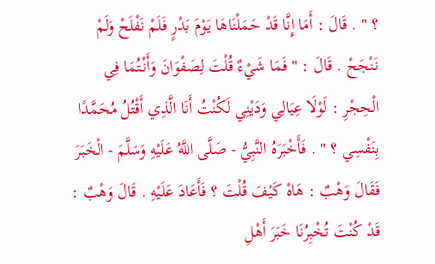؟ " . قَالَ : أَمَا إِنَّا قَدْ حَمَلْنَاهَا يَوْمَ بَدْرٍ فَلَمْ نَفْلَحْ وَلَمْ نَنْجَحْ . قَالَ : " فَمَا شَيْءٌ قُلْتَ لِصَفْوَانَ وَأَنْتُمَا فِي الْحِجْرِ : لَوْلَا عِيَالِي وَدَيْنِي لَكُنْتُ أَنَا الَّذِي أَقْتُلُ مُحَمَّدًا بِنَفْسِي ؟ " . فَأَخْبَرَهُ النَّبِيُّ - صَلَّى اللَّهُ عَلَيْهِ وَسَلَّمَ - الْخَبَرَ فَقَالَ وَهْبٌ : هَاهْ كَيْفَ قُلْتَ ؟ فَأَعَادَ عَلَيْهِ . قَالَ وَهْبٌ : قَدْ كُنْتَ تُخْبِرُنَا خَبَرَ أَهْلِ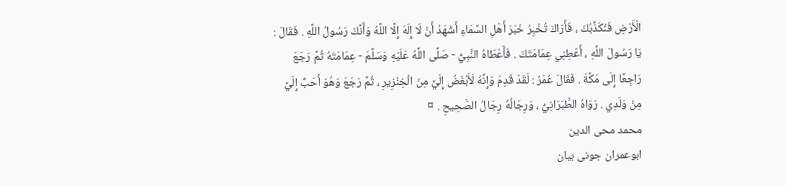الْأَرْضِ فَنُكَذِّبُكَ ، فَأَرَاكَ تُخْبِرُ خَبَرَ أَهْلِ السَّمَاءِ أَشْهَدُ أَنْ لَا إِلَهَ إِلَّا اللَّهُ وَأَنَّكَ رَسُولُ اللَّهِ . فَقَالَ : يَا رَسُولَ اللَّهِ ، أَعْطِنِي عِمَامَتَكَ . فَأَعْطَاهُ النَّبِيُّ - صَلَّى اللَّهُ عَلَيْهِ وَسَلَّمَ - عِمَامَتَهُ ثُمَّ رَجَعَ رَاجِعًا إِلَى مَكَّةَ . فَقَالَ عُمَرُ : لَقَدْ قَدِمَ وَإِنَّهُ لَأَبْغَضُ إِلَيَّ مِنَ الْخِنْزِيرِ ، ثُمَّ رَجَعَ وَهُوَ أَحَبُّ إِلَيَّ مِنْ وَلَدِي . رَوَاهُ الطَّبَرَانِيُّ ، وَرِجَالُهُ رِجَالُ الصَّحِيحِ . ¤
محمد محی الدین
ابوعمران جونی بیان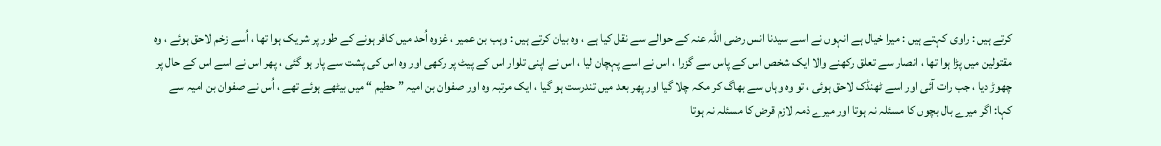کرتے ہیں : راوی کہتے ہیں : میرا خیال ہے انہوں نے اسے سیدنا انس رضی اللہ عنہ کے حوالے سے نقل کیا ہے ، وہ بیان کرتے ہیں : وہب بن عمیر ، غزوہ اُحد میں کافر ہونے کے طور پر شریک ہوا تھا ، اُسے زخم لاحق ہوئے ، وہ مقتولین میں پڑا ہوا تھا ، انصار سے تعلق رکھنے والا ایک شخص اس کے پاس سے گزرا ، اس نے اسے پہچان لیا ، اس نے اپنی تلوار اس کے پیٹ پر رکھی اور وہ اس کی پشت سے پار ہو گئی ، پھر اس نے اسے اس کے حال پر چھوڑ دیا ، جب رات آئی اور اسے ٹھنڈک لاحق ہوئی ، تو وہ وہاں سے بھاگ کر مکہ چلا گیا اور پھر بعد میں تندرست ہو گیا ، ایک مرتبہ وہ اور صفوان بن امیہ ” حطیم “ میں بیٹھے ہوئے تھے ، اُس نے صفوان بن امیہ سے کہا: اگر میرے بال بچوں کا مسئلہ نہ ہوتا اور میرے ذمہ لازم قرض کا مسئلہ نہ ہوتا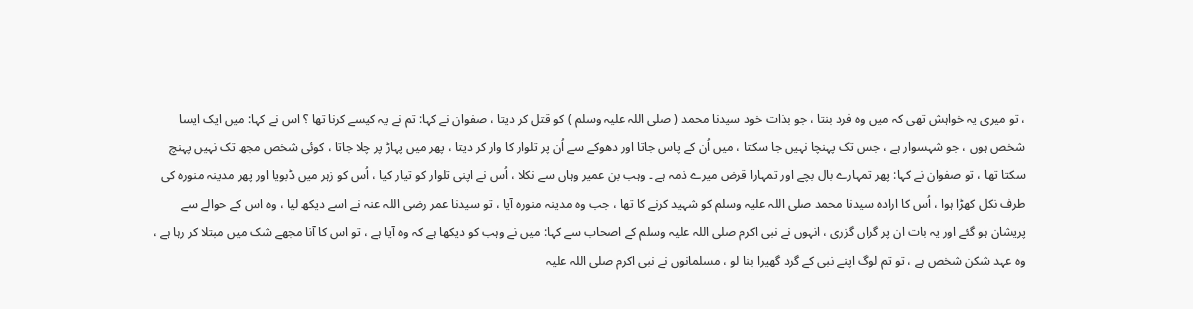، تو میری یہ خواہش تھی کہ میں وہ فرد بنتا ، جو بذات خود سیدنا محمد ( صلی اللہ علیہ وسلم ) کو قتل کر دیتا ، صفوان نے کہا: تم نے یہ کیسے کرنا تھا ؟ اس نے کہا: میں ایک ایسا شخص ہوں ، جو شہسوار ہے ، جس تک پہنچا نہیں جا سکتا ، میں اُن کے پاس جاتا اور دھوکے سے اُن پر تلوار کا وار کر دیتا ، پھر میں پہاڑ پر چلا جاتا ، کوئی شخص مجھ تک نہیں پہنچ سکتا تھا ، تو صفوان نے کہا: پھر تمہارے بال بچے اور تمہارا قرض میرے ذمہ ہے ۔ وہب بن عمیر وہاں سے نکلا ، اُس نے اپنی تلوار کو تیار کیا ، اُس کو زہر میں ڈبویا اور پھر مدینہ منورہ کی طرف نکل کھڑا ہوا ، اُس کا ارادہ سیدنا محمد صلی اللہ علیہ وسلم کو شہید کرنے کا تھا ، جب وہ مدینہ منورہ آیا ، تو سیدنا عمر رضی اللہ عنہ نے اسے دیکھ لیا ، وہ اس کے حوالے سے پریشان ہو گئے اور یہ بات ان پر گراں گزری ، انہوں نے نبی اکرم صلی اللہ علیہ وسلم کے اصحاب سے کہا: میں نے وہب کو دیکھا ہے کہ وہ آیا ہے ، تو اس کا آنا مجھے شک میں مبتلا کر رہا ہے ، وہ عہد شکن شخص ہے ، تو تم لوگ اپنے نبی کے گرد گھیرا بنا لو ، مسلمانوں نے نبی اکرم صلی اللہ علیہ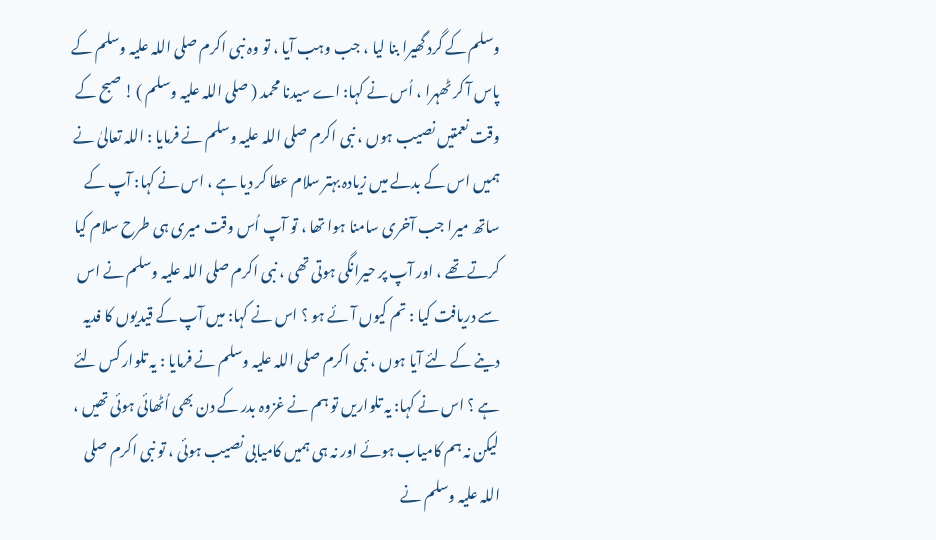وسلم کے گرد گھیرا بنا لیا ، جب وہب آیا ، تو وہ نبی اکرم صلی اللہ علیہ وسلم کے پاس آ کر ٹھہرا ، اُس نے کہا: اے سیدنا محمد ( صلی اللہ علیہ وسلم ) ! صبح کے وقت نعمتیں نصیب ہوں ، نبی اکرم صلی اللہ علیہ وسلم نے فرمایا : اللہ تعالیٰ نے ہمیں اس کے بدلے میں زیادہ بہتر سلام عطا کر دیا ہے ، اس نے کہا: آپ کے ساتھ میرا جب آخری سامنا ہوا تھا ، تو آپ اُس وقت میری ہی طرح سلام کیا کرتے تھے ، اور آپ پر حیرانگی ہوتی تھی ، نبی اکرم صلی اللہ علیہ وسلم نے اس سے دریافت کیا : تم کیوں آئے ہو ؟ اس نے کہا: میں آپ کے قیدیوں کا فدیہ دینے کے لئے آیا ہوں ، نبی اکرم صلی اللہ علیہ وسلم نے فرمایا : یہ تلوار کس لئے ہے ؟ اس نے کہا: یہ تلواریں تو ہم نے غزوہ بدر کے دن بھی اُٹھائی ہوئی تھیں ، لیکن نہ ہم کامیاب ہوئے اور نہ ہی ہمیں کامیابی نصیب ہوئی ، تو نبی اکرم صلی اللہ علیہ وسلم نے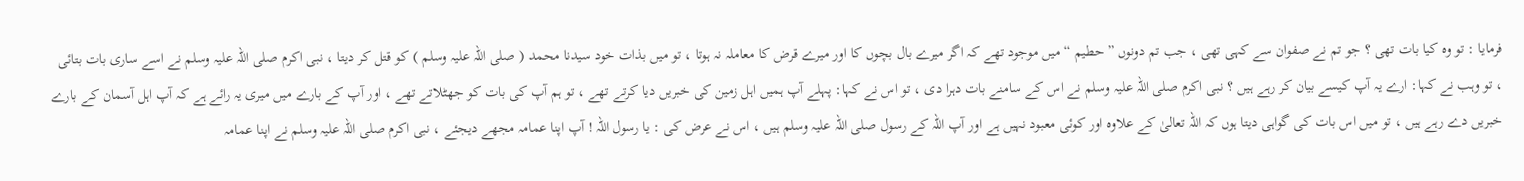فرمایا : تو وہ کیا بات تھی ؟ جو تم نے صفوان سے کہی تھی ، جب تم دونوں ” حطیم “ میں موجود تھے کہ اگر میرے بال بچوں کا اور میرے قرض کا معاملہ نہ ہوتا ، تو میں بذات خود سیدنا محمد ( صلی اللہ علیہ وسلم ) کو قتل کر دیتا ، نبی اکرم صلی اللہ علیہ وسلم نے اسے ساری بات بتائی ، تو وہب نے کہا: ارے یہ آپ کیسے بیان کر رہے ہیں ؟ نبی اکرم صلی اللہ علیہ وسلم نے اس کے سامنے بات دہرا دی ، تو اس نے کہا: پہلے آپ ہمیں اہل زمین کی خبریں دیا کرتے تھے ، تو ہم آپ کی بات کو جھٹلاتے تھے ، اور آپ کے بارے میں میری یہ رائے ہے کہ آپ اہل آسمان کے بارے خبریں دے رہے ہیں ، تو میں اس بات کی گواہی دیتا ہوں کہ اللہ تعالیٰ کے علاوہ اور کوئی معبود نہیں ہے اور آپ اللہ کے رسول صلی اللہ علیہ وسلم ہیں ، اس نے عرض کی : یا رسول اللہ ! آپ اپنا عمامہ مجھے دیجئے ، نبی اکرم صلی اللہ علیہ وسلم نے اپنا عمامہ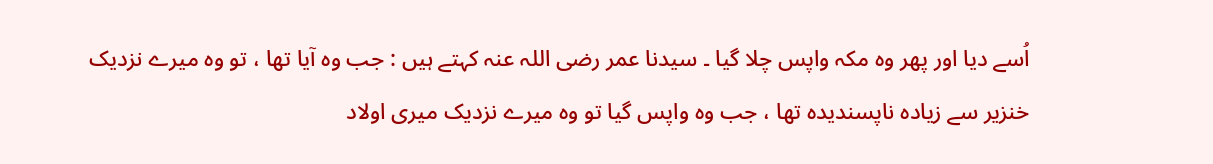اُسے دیا اور پھر وہ مکہ واپس چلا گیا ۔ سیدنا عمر رضی اللہ عنہ کہتے ہیں : جب وہ آیا تھا ، تو وہ میرے نزدیک خنزیر سے زیادہ ناپسندیدہ تھا ، جب وہ واپس گیا تو وہ میرے نزدیک میری اولاد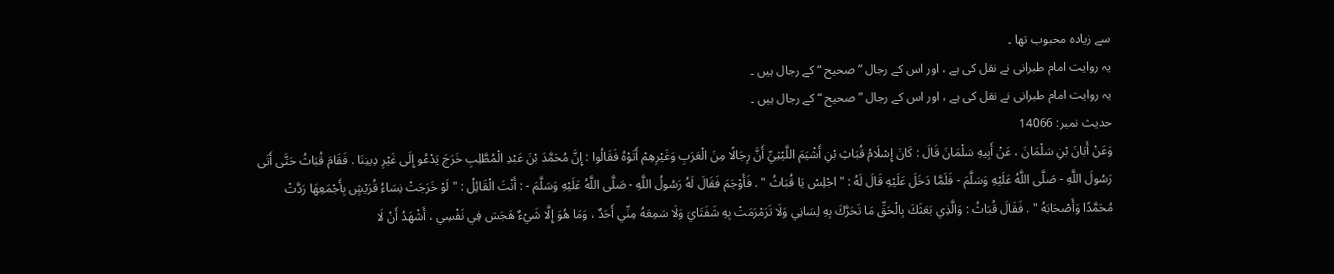سے زیادہ محبوب تھا ۔
یہ روایت امام طبرانی نے نقل کی ہے ، اور اس کے رجال ” صحیح “ کے رجال ہیں ۔
یہ روایت امام طبرانی نے نقل کی ہے ، اور اس کے رجال ” صحیح “ کے رجال ہیں ۔
حدیث نمبر: 14066
وَعَنْ أَبَانَ بْنِ سَلْمَانَ ، عَنْ أَبِيهِ سَلْمَانَ قَالَ : كَانَ إِسْلَامُ قُبَاثِ بْنِ أَشْيَمَ اللَّيْثِيِّ أَنَّ رِجَالًا مِنَ الْعَرَبِ وَغَيْرِهِمْ أَتَوْهُ فَقَالُوا : إِنَّ مُحَمَّدَ بْنَ عَبْدِ الْمُطَّلِبِ خَرَجَ يَدْعُو إِلَى غَيْرِ دِينِنَا . فَقَامَ قُبَاثُ حَتَّى أَتَى رَسُولَ اللَّهِ - صَلَّى اللَّهُ عَلَيْهِ وَسَلَّمَ - فَلَمَّا دَخَلَ عَلَيْهِ قَالَ لَهُ : " اجْلِسْ يَا قُبَاثُ " . فَأَوْجَمَ فَقَالَ لَهُ رَسُولُ اللَّهِ - صَلَّى اللَّهُ عَلَيْهِ وَسَلَّمَ - : أَنْتَ الْقَائِلُ : " لَوْ خَرَجَتْ نِسَاءُ قُرَيْشٍ بِأَجْمَعِهَا رَدَّتْ مُحَمَّدًا وَأَصْحَابَهُ " . فَقَالَ قُبَاثُ : وَالَّذِي بَعَثَكَ بِالْحَقِّ مَا تَحَرَّكَ بِهِ لِسَانِي وَلَا تَرَمْرَمَتْ بِهِ شَفَتَايَ وَلَا سَمِعَهُ مِنِّي أَحَدٌ ، وَمَا هُوَ إِلَّا شَيْءٌ هَجَسَ فِي نَفْسِي ، أَشْهَدُ أَنْ لَا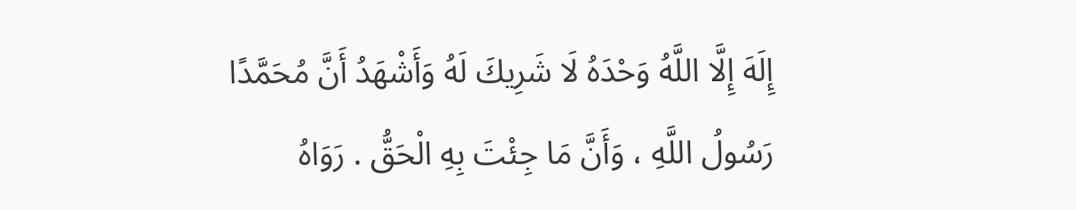إِلَهَ إِلَّا اللَّهُ وَحْدَهُ لَا شَرِيكَ لَهُ وَأَشْهَدُ أَنَّ مُحَمَّدًا رَسُولُ اللَّهِ ، وَأَنَّ مَا جِئْتَ بِهِ الْحَقُّ . رَوَاهُ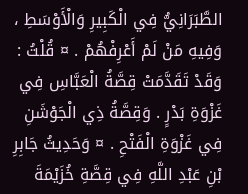الطَّبَرَانِيُّ فِي الْكَبِيرِ وَالْأَوْسَطِ ، وَفِيهِ مَنْ لَمْ أَعْرِفْهُمْ . ¤ قُلْتُ : وَقَدْ تَقَدَّمَتْ قِصَّةُ الْعَبَّاسِ فِي غَزْوَةِ بَدْرٍ . وَقِصَّةُ ذِي الْجَوْشَنِ فِي غَزْوَةِ الْفَتْحِ . ¤ وَحَدِيثُ جَابِرِ بْنِ عَبْدِ اللَّهِ فِي قِصَّةِ خُزَيْمَةَ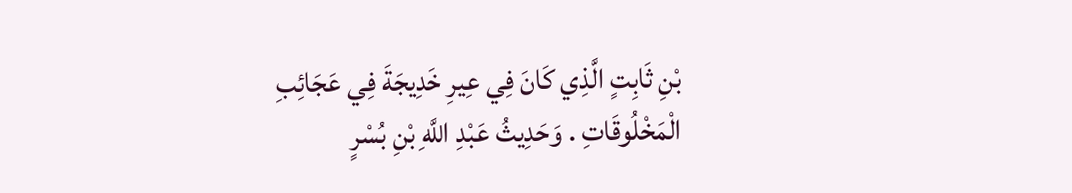بْنِ ثَابِتٍ الَّذِي كَانَ فِي عِيرِ خَدِيجَةَ فِي عَجَائِبِ الْمَخْلُوقَاتِ . وَحَدِيثُ عَبْدِ اللَّهِ بْنِ بُسْرٍ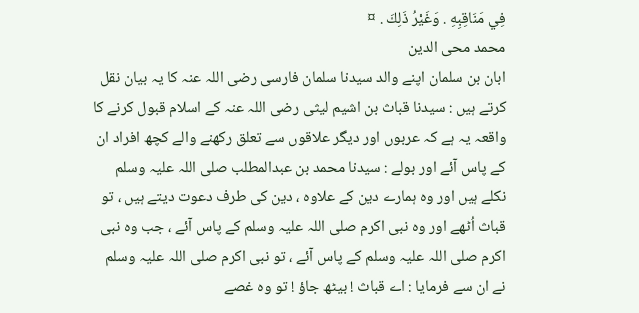فِي مَنَاقِبِهِ . وَغَيْرُ ذَلِكَ . ¤
محمد محی الدین
ابان بن سلمان اپنے والد سیدنا سلمان فارسی رضی اللہ عنہ کا یہ بیان نقل کرتے ہیں : سیدنا قباث بن اشیم لیثی رضی اللہ عنہ کے اسلام قبول کرنے کا واقعہ یہ ہے کہ عربوں اور دیگر علاقوں سے تعلق رکھنے والے کچھ افراد ان کے پاس آئے اور بولے : سیدنا محمد بن عبدالمطلب صلی اللہ علیہ وسلم نکلے ہیں اور وہ ہمارے دین کے علاوہ ، دین کی طرف دعوت دیتے ہیں ، تو قباث اُٹھے اور وہ نبی اکرم صلی اللہ علیہ وسلم کے پاس آئے ، جب وہ نبی اکرم صلی اللہ علیہ وسلم کے پاس آئے ، تو نبی اکرم صلی اللہ علیہ وسلم نے ان سے فرمایا : اے قباث ! بیٹھ جاؤ ! تو وہ غصے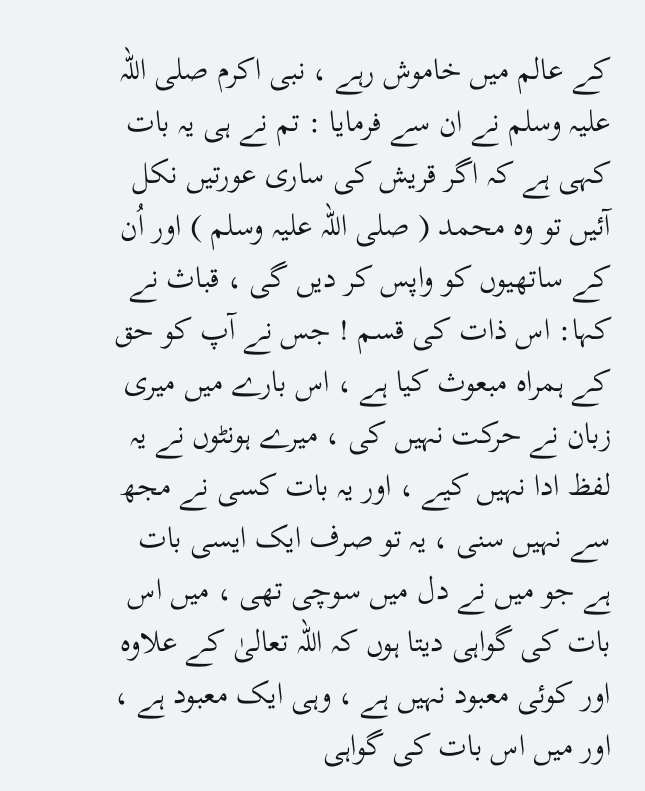کے عالم میں خاموش رہے ، نبی اکرم صلی اللہ علیہ وسلم نے ان سے فرمایا : تم نے ہی یہ بات کہی ہے کہ اگر قریش کی ساری عورتیں نکل آئیں تو وہ محمد ( صلی اللہ علیہ وسلم ) اور اُن کے ساتھیوں کو واپس کر دیں گی ، قباث نے کہا: اس ذات کی قسم ! جس نے آپ کو حق کے ہمراہ مبعوث کیا ہے ، اس بارے میں میری زبان نے حرکت نہیں کی ، میرے ہونٹوں نے یہ لفظ ادا نہیں کیے ، اور یہ بات کسی نے مجھ سے نہیں سنی ، یہ تو صرف ایک ایسی بات ہے جو میں نے دل میں سوچی تھی ، میں اس بات کی گواہی دیتا ہوں کہ اللہ تعالیٰ کے علاوہ اور کوئی معبود نہیں ہے ، وہی ایک معبود ہے ، اور میں اس بات کی گواہی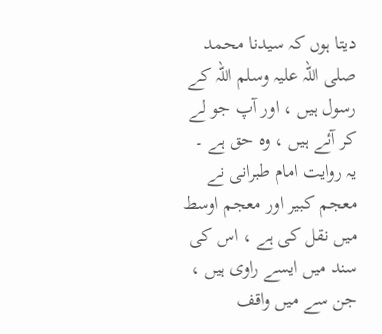دیتا ہوں کہ سیدنا محمد صلی اللہ علیہ وسلم اللہ کے رسول ہیں ، اور آپ جو لے کر آئے ہیں ، وہ حق ہے ۔
یہ روایت امام طبرانی نے معجم کبیر اور معجم اوسط میں نقل کی ہے ، اس کی سند میں ایسے راوی ہیں ، جن سے میں واقف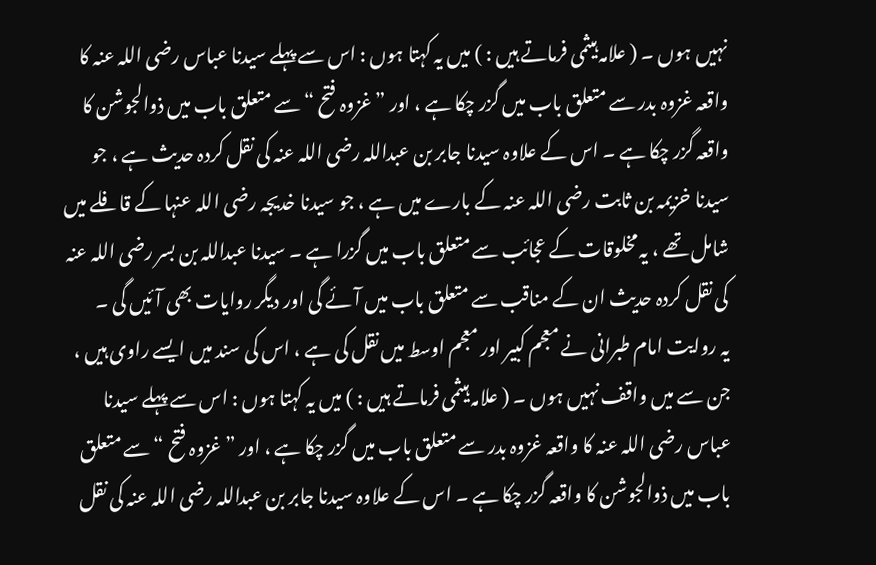نہیں ہوں ۔ ( علامہ ہیثمی فرماتے ہیں : ) میں یہ کہتا ہوں : اس سے پہلے سیدنا عباس رضی اللہ عنہ کا واقعہ غزوہ بدر سے متعلق باب میں گزر چکا ہے ، اور ” غزوہ فتح “ سے متعلق باب میں ذوالجوشن کا واقعہ گزر چکا ہے ۔ اس کے علاوہ سیدنا جابر بن عبداللہ رضی اللہ عنہ کی نقل کردہ حدیث ہے ، جو سیدنا خزیمہ بن ثابت رضی اللہ عنہ کے بارے میں ہے ، جو سیدنا خدیجہ رضی اللہ عنہا کے قافلے میں شامل تھے ، یہ مخلوقات کے عجائب سے متعلق باب میں گزرا ہے ۔ سیدنا عبداللہ بن بسر رضی اللہ عنہ کی نقل کردہ حدیث ان کے مناقب سے متعلق باب میں آئے گی اور دیگر روایات بھی آئیں گی ۔
یہ روایت امام طبرانی نے معجم کبیر اور معجم اوسط میں نقل کی ہے ، اس کی سند میں ایسے راوی ہیں ، جن سے میں واقف نہیں ہوں ۔ ( علامہ ہیثمی فرماتے ہیں : ) میں یہ کہتا ہوں : اس سے پہلے سیدنا عباس رضی اللہ عنہ کا واقعہ غزوہ بدر سے متعلق باب میں گزر چکا ہے ، اور ” غزوہ فتح “ سے متعلق باب میں ذوالجوشن کا واقعہ گزر چکا ہے ۔ اس کے علاوہ سیدنا جابر بن عبداللہ رضی اللہ عنہ کی نقل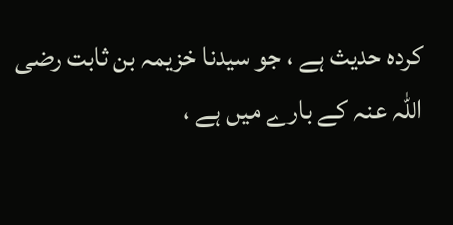کردہ حدیث ہے ، جو سیدنا خزیمہ بن ثابت رضی اللہ عنہ کے بارے میں ہے ،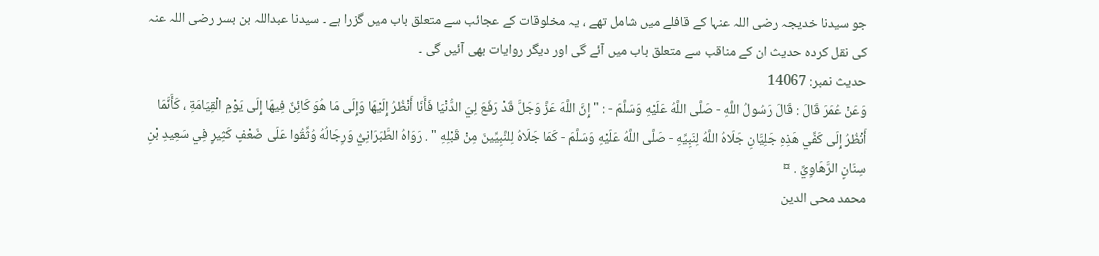جو سیدنا خدیجہ رضی اللہ عنہا کے قافلے میں شامل تھے ، یہ مخلوقات کے عجائب سے متعلق باب میں گزرا ہے ۔ سیدنا عبداللہ بن بسر رضی اللہ عنہ کی نقل کردہ حدیث ان کے مناقب سے متعلق باب میں آئے گی اور دیگر روایات بھی آئیں گی ۔
حدیث نمبر: 14067
وَعَنْ عُمَرَ قَالَ : قَالَ رَسُولُ اللَّهِ - صَلَّى اللَّهُ عَلَيْهِ وَسَلَّمَ - : " إِنَّ اللَّهَ عَزَّ وَجَلَّ قَدْ رَفَعَ لِيَ الدُّنْيَا فَأَنَا أَنْظُرُ إِلَيْهَا وَإِلَى مَا هُوَ كَائِنٌ فِيهَا إِلَى يَوْمِ الْقِيَامَةِ ، كَأَنَّمَا أَنْظُرُ إِلَى كَفِّي هَذِهِ جَلِيَّانِ جَلَاهُ اللَّهُ لِنَبِيِّهِ - صَلَّى اللَّهُ عَلَيْهِ وَسَلَّمَ - كَمَا جَلَاهُ لِلنَّبِيِّينَ مِنْ قَبْلِهِ " . رَوَاهُ الطَّبَرَانِيُّ وَرِجَالُهُ وُثِّقُوا عَلَى ضَعْفٍ كَثِيرٍ فِي سَعِيدِ بْنِ سِنَانٍ الرَّهَاوِيِّ . ¤
محمد محی الدین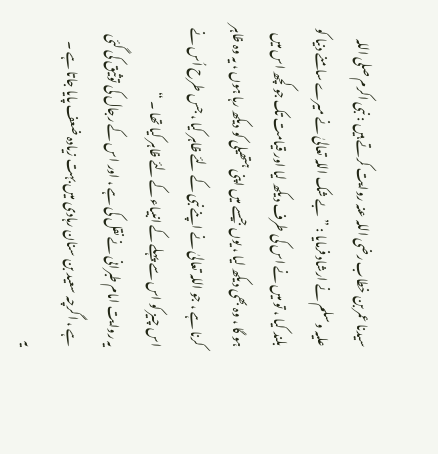سیدنا عمر بن خطاب رضی اللہ عنہ روایت کرتے ہیں : نبی اکرم صلی اللہ علیہ وسلم نے ارشاد فرمایا : ” بے شک اللہ تعالیٰ نے میرے سامنے دنیا کو بلند کیا ، تو میں نے اس کی طرف دیکھ لیا اور قیامت تک جو کچھ اس میں ہو گا ، وہ بھی دیکھ لیا ، یوں جیسے میں اپنی ہتھیلی کو دیکھ رہا ہوں ، یہ وہ ظاہر کرنا ہے ، جو اللہ تعالیٰ نے اپنے نبی کے لئے ظاہر کیا ، جس طرح اُس نے اس چیز کو اس سے پہلے کے انبیاء کے لئے ظاہر کیا تھا ۔ “
یہ روایت امام طبرانی نے نقل کی ہے ، اور اس کے رجال کی توثیق کی گئی ہے ، اگرچہ سعید بن سنان رہادی میں بہت زیادہ ضعف پایا جاتا ہے ۔
یہ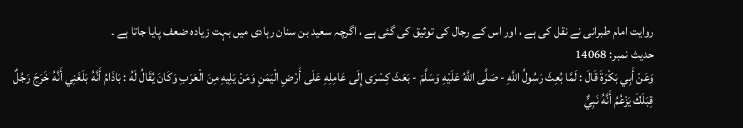روایت امام طبرانی نے نقل کی ہے ، اور اس کے رجال کی توثیق کی گئی ہے ، اگرچہ سعید بن سنان رہادی میں بہت زیادہ ضعف پایا جاتا ہے ۔
حدیث نمبر: 14068
وَعَنْ أَبِي بَكْرَةَ قَالَ : لَمَّا بُعِثَ رَسُولُ اللَّهِ - صَلَّى اللَّهُ عَلَيْهِ وَسَلَّمَ - بَعَثَ كِسْرَى إِلَى عَامِلِهِ عَلَى أَرْضِ الْيَمَنِ وَمَنْ يَلِيهِ مِنَ الْعَرَبِ وَكَانَ يُقَالُ لَهُ : بَاذَامُ أَنَّهُ بَلَغَنِي أَنَّهُ خَرَجَ رَجُلٌ قِبَلَكَ يَزْعُمُ أَنَّهُ نَبِيٌّ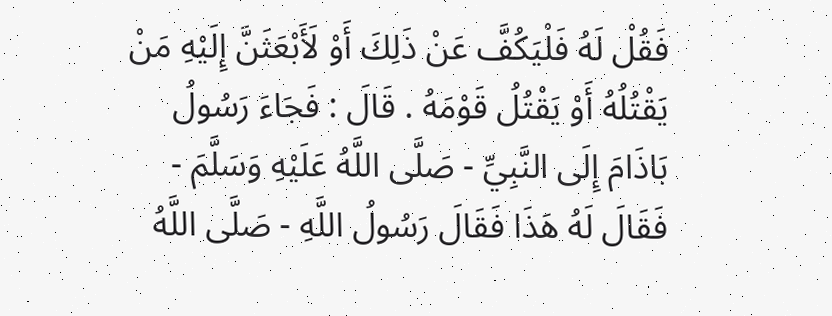فَقُلْ لَهُ فَلْيَكُفَّ عَنْ ذَلِكَ أَوْ لَأَبْعَثَنَّ إِلَيْهِ مَنْ يَقْتُلُهُ أَوْ يَقْتُلُ قَوْمَهُ . قَالَ : فَجَاءَ رَسُولُ بَاذَامَ إِلَى النَّبِيِّ - صَلَّى اللَّهُ عَلَيْهِ وَسَلَّمَ - فَقَالَ لَهُ هَذَا فَقَالَ رَسُولُ اللَّهِ - صَلَّى اللَّهُ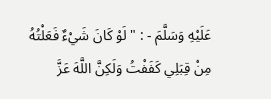عَلَيْهِ وَسَلَّمَ - : " لَوْ كَانَ شَيْءٌ فَعَلْتُهُ مِنْ قِبَلِي كَفَفْتُ وَلَكِنَّ اللَّهَ عَزَّ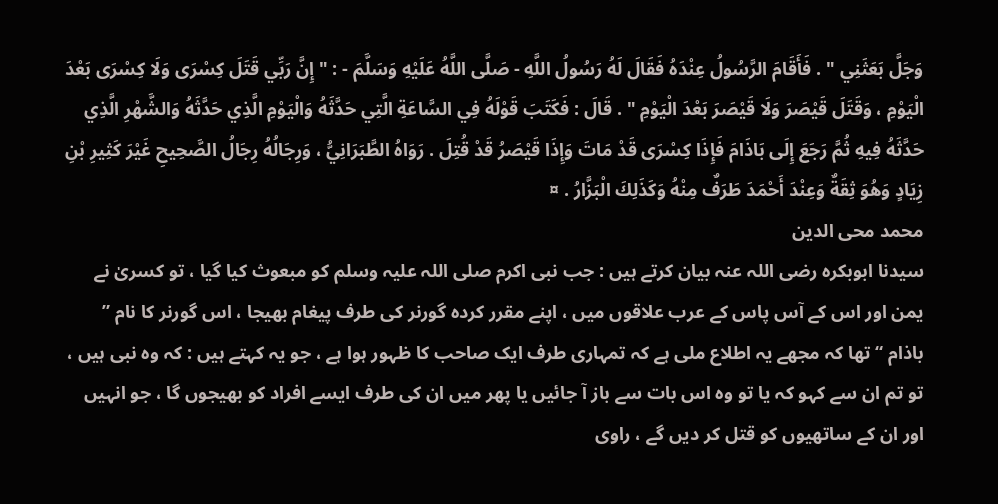وَجَلَّ بَعَثَنِي " . فَأَقَامَ الرَّسُولُ عِنْدَهُ فَقَالَ لَهُ رَسُولُ اللَّهِ - صَلَّى اللَّهُ عَلَيْهِ وَسَلَّمَ - : " إِنَّ رَبِّي قَتَلَ كِسْرَى وَلَا كِسْرَى بَعْدَ الْيَوْمِ ، وَقَتَلَ قَيْصَرَ وَلَا قَيْصَرَ بَعْدَ الْيَوْمِ " . قَالَ : فَكَتَبَ قَوْلَهُ فِي السَّاعَةِ الَّتِي حَدَّثَهُ وَالْيَوْمِ الَّذِي حَدَّثَهُ وَالشَّهْرِ الَّذِي حَدَّثَهُ فِيهِ ثُمَّ رَجَعَ إِلَى بَاذَامَ فَإِذَا كِسْرَى قَدْ مَاتَ وَإِذَا قَيْصَرُ قَدْ قُتِلَ . رَوَاهُ الطَّبَرَانِيُّ ، وَرِجَالُهُ رِجَالُ الصَّحِيحِ غَيْرَ كَثِيرِ بْنِ زِيَادٍ وَهُوَ ثِقَةٌ وَعِنْدَ أَحْمَدَ طَرَفٌ مِنْهُ وَكَذَلِكَ الْبَزَّارُ . ¤
محمد محی الدین
سیدنا ابوبکرہ رضی اللہ عنہ بیان کرتے ہیں : جب نبی اکرم صلی اللہ علیہ وسلم کو مبعوث کیا گیا ، تو کسریٰ نے یمن اور اس کے آس پاس کے عرب علاقوں میں ، اپنے مقرر کردہ گورنر کی طرف پیغام بھیجا ، اس گورنر کا نام ” باذام “ تھا کہ مجھے یہ اطلاع ملی ہے کہ تمہاری طرف ایک صاحب کا ظہور ہوا ہے ، جو یہ کہتے ہیں : کہ وہ نبی ہیں ، تو تم ان سے کہو کہ یا تو وہ اس بات سے باز آ جائیں یا پھر میں ان کی طرف ایسے افراد کو بھیجوں گا ، جو انہیں اور ان کے ساتھیوں کو قتل کر دیں گے ، راوی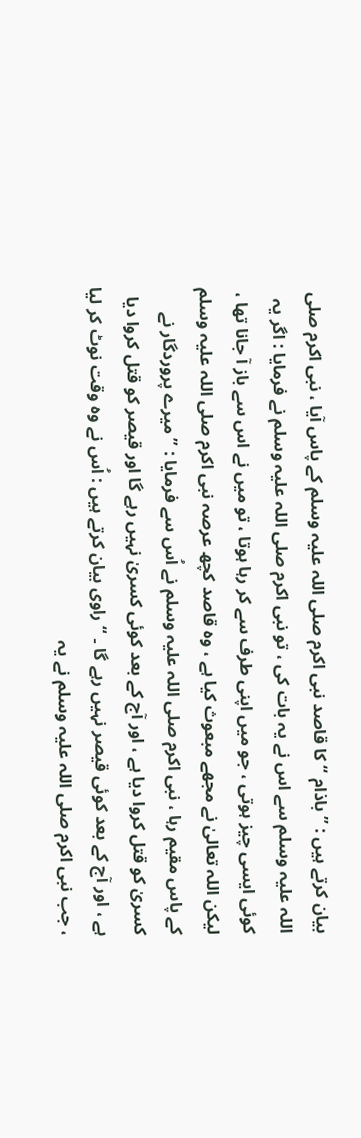بیان کرتے ہیں : ” باذام “ کا قاصد نبی اکرم صلی اللہ علیہ وسلم کے پاس آیا ، نبی اکرم صلی اللہ علیہ وسلم سے اس نے یہ بات کی ، تو نبی اکرم صلی اللہ علیہ وسلم نے فرمایا : اگر یہ کوئی ایسی چیز ہوتی ، جو میں اپنی طرف سے کر رہا ہوتا ، تو میں نے اس سے باز آ جانا تھا ، لیکن اللہ تعالیٰ نے مجھے مبعوث کیا ہے ، وہ قاصد کچھ عرصہ نبی اکرم صلی اللہ علیہ وسلم کے پاس مقیم رہا ، نبی اکرم صلی اللہ علیہ وسلم نے اُس سے فرمایا : ” میرے پروردگار نے کسریٰ کو قتل کروا دیا ہے ، اور آج کے بعد کوئی کسریٰ نہیں رہے گا اور قیصر کو قتل کروا دیا ہے ، اور آج کے بعد کوئی قیصر نہیں رہے گا ۔ “ راوی بیان کرتے ہیں : اُس نے وہ وقت نوٹ کر لیا ، جب نبی اکرم صلی اللہ علیہ وسلم نے یہ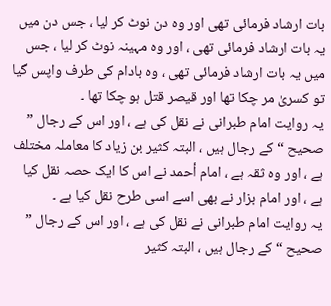بات ارشاد فرمائی تھی اور وہ دن نوٹ کر لیا ، جس دن میں یہ بات ارشاد فرمائی تھی ، اور وہ مہینہ نوٹ کر لیا ، جس میں یہ بات ارشاد فرمائی تھی ، وہ بادام کی طرف واپس گیا تو کسریٰ مر چکا تھا اور قیصر قتل ہو چکا تھا ۔
یہ روایت امام طبرانی نے نقل کی ہے ، اور اس کے رجال ” صحیح “ کے رجال ہیں ، البتہ کثیر بن زیاد کا معاملہ مختلف ہے ، اور وہ ثقہ ہے ، امام أحمد نے اس کا ایک حصہ نقل کیا ہے ، اور امام بزار نے بھی اسے اسی طرح نقل کیا ہے ۔
یہ روایت امام طبرانی نے نقل کی ہے ، اور اس کے رجال ” صحیح “ کے رجال ہیں ، البتہ کثیر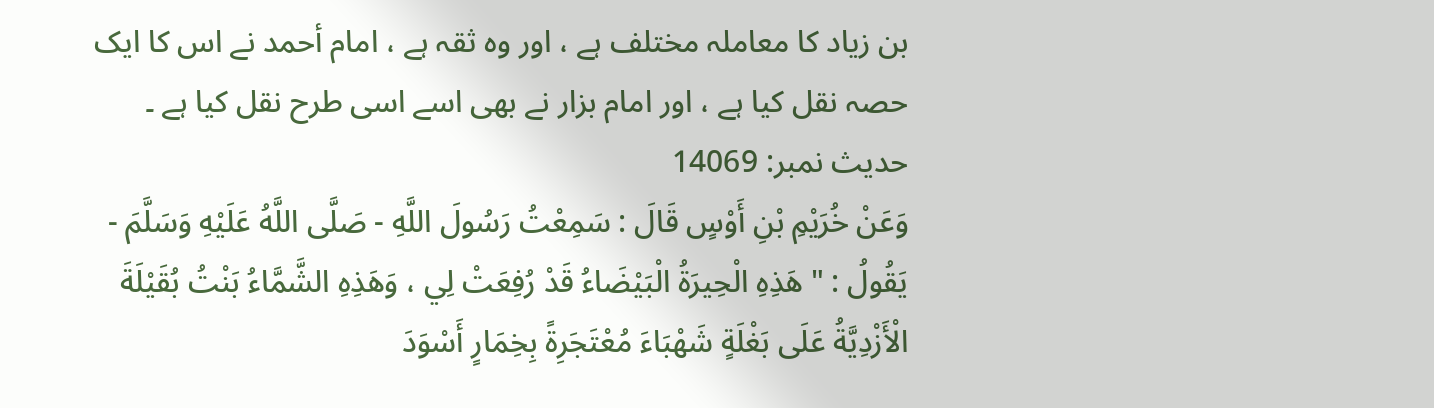بن زیاد کا معاملہ مختلف ہے ، اور وہ ثقہ ہے ، امام أحمد نے اس کا ایک حصہ نقل کیا ہے ، اور امام بزار نے بھی اسے اسی طرح نقل کیا ہے ۔
حدیث نمبر: 14069
وَعَنْ خُرَيْمِ بْنِ أَوْسٍ قَالَ : سَمِعْتُ رَسُولَ اللَّهِ - صَلَّى اللَّهُ عَلَيْهِ وَسَلَّمَ - يَقُولُ : " هَذِهِ الْحِيرَةُ الْبَيْضَاءُ قَدْ رُفِعَتْ لِي ، وَهَذِهِ الشَّمَّاءُ بَنْتُ بُقَيْلَةَ الْأَزْدِيَّةُ عَلَى بَغْلَةٍ شَهْبَاءَ مُعْتَجَرِةً بِخِمَارٍ أَسْوَدَ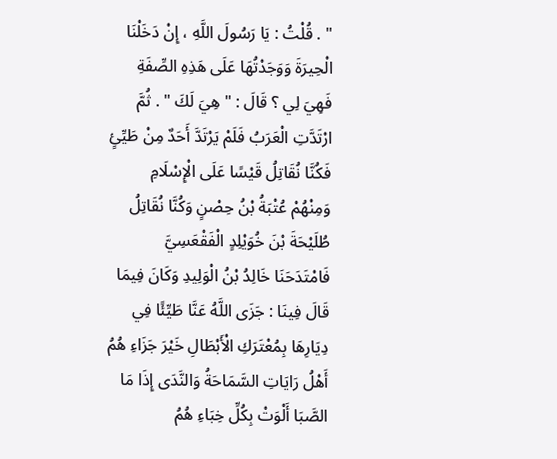" . قُلْتُ : يَا رَسُولَ اللَّهِ ، إِنْ دَخَلْنَا الْحِيرَةَ وَوَجَدْتُهَا عَلَى هَذِهِ الصِّفَةِ فَهِيَ لِي ؟ قَالَ : " هِيَ لَكَ " . ثُمَّ ارْتَدَّتِ الْعَرَبُ فَلَمْ يَرْتَدَّ أَحَدٌ مِنْ طَيِّئٍ فَكُنَّا نُقَاتِلُ قَيْسًا عَلَى الْإِسْلَامِ وَمِنْهُمْ عُتْبَةُ بْنُ حِصْنٍ وَكُنَّا نُقَاتِلُ طُلَيْحَةَ بْنَ خُوَيْلِدٍ الْفَقْعَسِيَّ فَامْتَدَحَنَا خَالِدُ بْنُ الْوَلِيدِ وَكَانَ فِيمَا قَالَ فِينَا : جَزَى اللَّهُ عَنَّا طَيِّئًا فِي دِيَارِهَا بِمُعْتَرَكِ الْأَبْطَالِ خَيْرَ جَزَاءِ هُمُ أَهْلُ رَايَاتِ السَّمَاحَةُ وَالنَّدَى إِذَا مَا الصَّبَا أَلْوَتْ بِكُلِّ خِبَاءِ هُمُ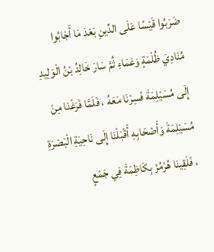ضَرَبُوا قَيْسًا عَلَى الدِّينِ بَعْدَ مَا أَجَابُوا مُنَادِيَ ظُلْمَةٍ وَعَمَاءِ ثُمَّ سَارَ خَالِدُ بْنُ الْوَلِيدِ إِلَى مُسَيْلِمَةَ فَسِرْنَا مَعَهُ ، فَلَمَّا فَرَغْنَا مِنْ مُسَيْلِمَةَ وَأَصْحَابِهِ أَقْبَلْنَا إِلَى نَاحِيَةِ الْبَصْرَةِ ، فَلَقِينَا هُرْمُزَ بِكَاظِمَةَ فِي جَمْعٍ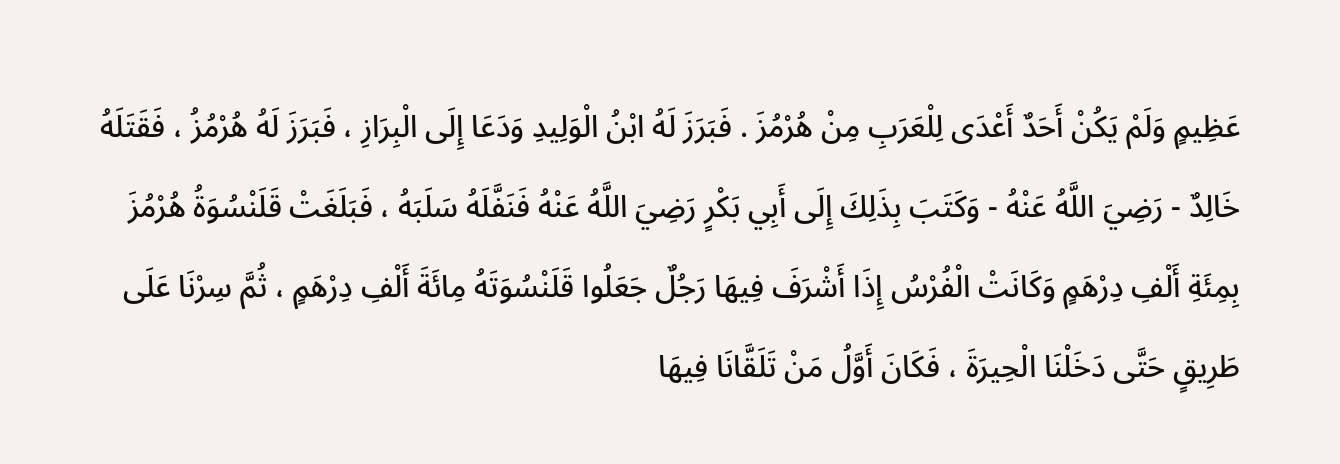عَظِيمٍ وَلَمْ يَكُنْ أَحَدٌ أَعْدَى لِلْعَرَبِ مِنْ هُرْمُزَ . فَبَرَزَ لَهُ ابْنُ الْوَلِيدِ وَدَعَا إِلَى الْبِرَازِ ، فَبَرَزَ لَهُ هُرْمُزُ ، فَقَتَلَهُ خَالِدٌ - رَضِيَ اللَّهُ عَنْهُ - وَكَتَبَ بِذَلِكَ إِلَى أَبِي بَكْرٍ رَضِيَ اللَّهُ عَنْهُ فَنَفَّلَهُ سَلَبَهُ ، فَبَلَغَتْ قَلَنْسُوَةُ هُرْمُزَ بِمِئَةِ أَلْفِ دِرْهَمٍ وَكَانَتْ الْفُرْسُ إِذَا أَشْرَفَ فِيهَا رَجُلٌ جَعَلُوا قَلَنْسُوَتَهُ مِائَةَ أَلْفِ دِرْهَمٍ ، ثُمَّ سِرْنَا عَلَى طَرِيقٍ حَتَّى دَخَلْنَا الْحِيرَةَ ، فَكَانَ أَوَّلُ مَنْ تَلَقَّانَا فِيهَا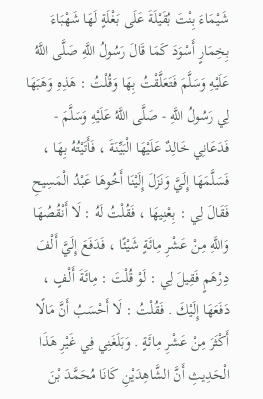شَيْمَاءَ بِنْتَ بُقَيْلَةَ عَلَى بَغْلَةٍ لَهَا شَهْبَاءَ بِخِمَارٍ أَسْوَدَ كَمَا قَالَ رَسُولُ اللَّهِ صَلَّى اللَّهُ عَلَيْهِ وَسَلَّمَ فَتَعَلَّقْتُ بِهَا وَقُلْتُ : هَذِهِ وَهَبَهَا لِي رَسُولُ اللَّهِ - صَلَّى اللَّهُ عَلَيْهِ وَسَلَّمَ - فَدَعَانِي خَالِدٌ عَلَيْهَا الْبَيِّنَةَ ، فَأَتَيْتُهُ بِهَا ، فَسَلَّمَهَا إِلَيَّ وَنَزَلَ إِلَيْنَا أَخُوهَا عَبْدُ الْمَسِيحِ فَقَالَ لِي : بِعْنِيهَا ، فَقُلْتُ لَهُ : لَا أَنْقُصُهَا وَاللَّهِ مِنْ عَشْرِ مِائَةٍ شَيْئًا ، فَدَفَعَ إِلَيَّ أَلْفَ دِرْهَمٍ فَقِيلَ لِي : لَوْ قُلْتَ : مِائَةَ أَلْفٍ ، دَفَعَهَا إِلَيْكَ . فَقُلْتُ : لَا أَحْسَبُ أَنَّ مَالًا أَكْثَرَ مِنْ عَشْرِ مِائَةٍ . وَبَلَغَنِي فِي غَيْرِ هَذَا الْحَدِيثِ أَنَّ الشَّاهِدَيْنِ كَانَا مُحَمَّدَ بْنَ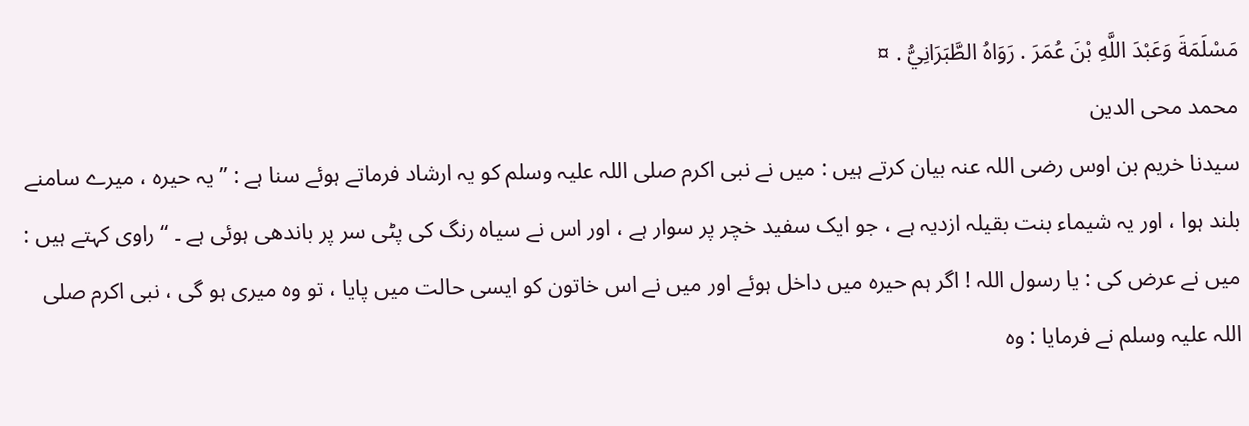مَسْلَمَةَ وَعَبْدَ اللَّهِ بْنَ عُمَرَ . رَوَاهُ الطَّبَرَانِيُّ . ¤
محمد محی الدین
سیدنا خریم بن اوس رضی اللہ عنہ بیان کرتے ہیں : میں نے نبی اکرم صلی اللہ علیہ وسلم کو یہ ارشاد فرماتے ہوئے سنا ہے : ” یہ حیرہ ، میرے سامنے بلند ہوا ، اور یہ شیماء بنت بقیلہ ازدیہ ہے ، جو ایک سفید خچر پر سوار ہے ، اور اس نے سیاہ رنگ کی پٹی سر پر باندھی ہوئی ہے ۔ “ راوی کہتے ہیں : میں نے عرض کی : یا رسول اللہ ! اگر ہم حیرہ میں داخل ہوئے اور میں نے اس خاتون کو ایسی حالت میں پایا ، تو وہ میری ہو گی ، نبی اکرم صلی اللہ علیہ وسلم نے فرمایا : وہ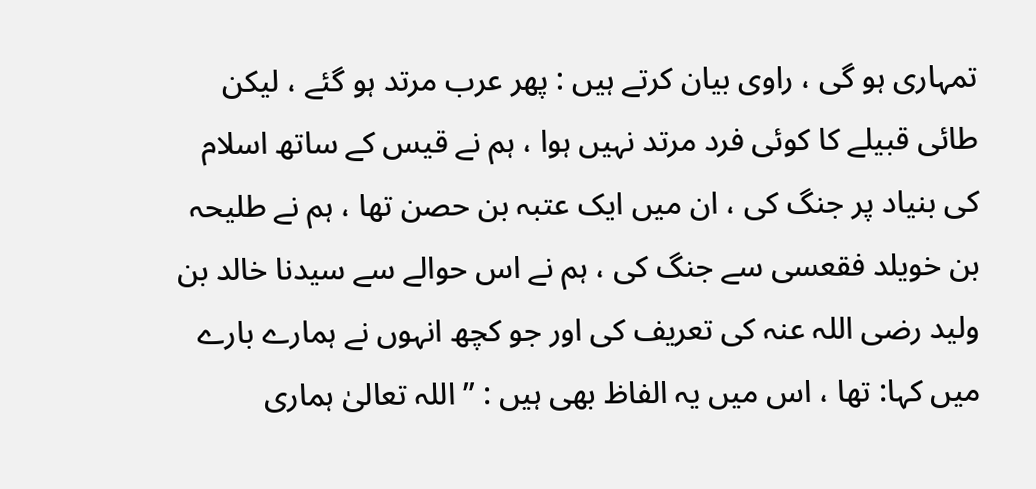تمہاری ہو گی ، راوی بیان کرتے ہیں : پھر عرب مرتد ہو گئے ، لیکن طائی قبیلے کا کوئی فرد مرتد نہیں ہوا ، ہم نے قیس کے ساتھ اسلام کی بنیاد پر جنگ کی ، ان میں ایک عتبہ بن حصن تھا ، ہم نے طلیحہ بن خویلد فقعسی سے جنگ کی ، ہم نے اس حوالے سے سیدنا خالد بن ولید رضی اللہ عنہ کی تعریف کی اور جو کچھ انہوں نے ہمارے بارے میں کہا: تھا ، اس میں یہ الفاظ بھی ہیں : ” اللہ تعالیٰ ہماری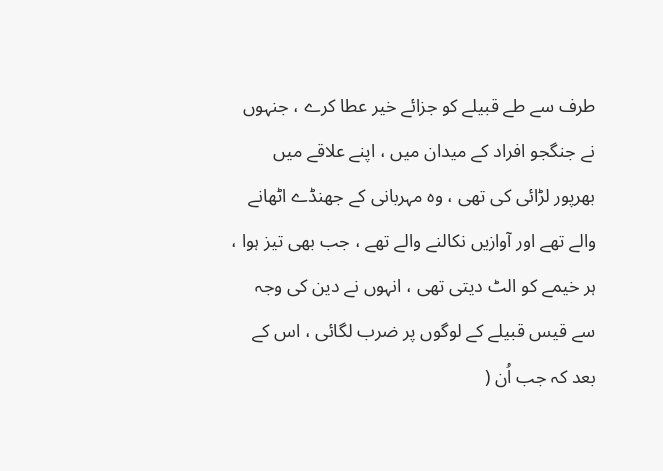طرف سے طے قبیلے کو جزائے خیر عطا کرے ، جنہوں نے جنگجو افراد کے میدان میں ، اپنے علاقے میں بھرپور لڑائی کی تھی ، وہ مہربانی کے جھنڈے اٹھانے والے تھے اور آوازیں نکالنے والے تھے ، جب بھی تیز ہوا ، ہر خیمے کو الٹ دیتی تھی ، انہوں نے دین کی وجہ سے قیس قبیلے کے لوگوں پر ضرب لگائی ، اس کے بعد کہ جب اُن (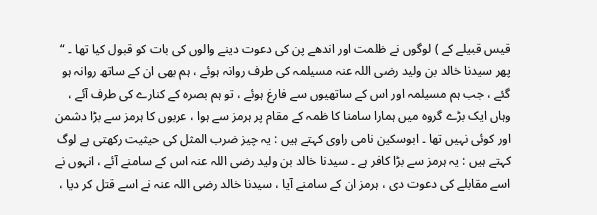قیس قبیلے کے ) لوگوں نے ظلمت اور اندھے پن کی دعوت دینے والوں کی بات کو قبول کیا تھا ۔ “ پھر سیدنا خالد بن ولید رضی اللہ عنہ مسیلمہ کی طرف روانہ ہوئے ، ہم بھی ان کے ساتھ روانہ ہو گئے ، جب ہم مسیلمہ اور اس کے ساتھیوں سے فارغ ہوئے ، تو ہم بصرہ کے کنارے کی طرف آئے ، وہاں ایک بڑے گروہ میں ہمارا سامنا کا ظمہ کے مقام پر ہرمز سے ہوا ، عربوں کا ہرمز سے بڑا دشمن اور کوئی نہیں تھا ۔ ابوسکین نامی راوی کہتے ہیں : یہ چیز ضرب المثل کی حیثیت رکھتی ہے لوگ کہتے ہیں : یہ ہرمز سے بڑا کافر ہے ۔ سیدنا خالد بن ولید رضی اللہ عنہ اس کے سامنے آئے ، انہوں نے اسے مقابلے کی دعوت دی ، ہرمز ان کے سامنے آیا ، سیدنا خالد رضی اللہ عنہ نے اسے قتل کر دیا ،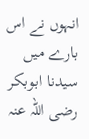انہوں نے اس بارے میں سیدنا ابوبکر رضی اللہ عنہ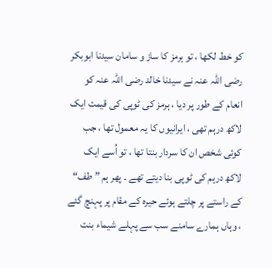کو خط لکھا ، تو ہرمز کا ساز و سامان سیدنا ابوبکر رضی اللہ عنہ نے سیدنا خالد رضی اللہ عنہ کو انعام کے طور پر دیا ، ہرمز کی ٹوپی کی قیمت ایک لاکھ درہم تھی ، ایرانیوں کا یہ معمول تھا ، جب کوئی شخص ان کا سردار بنتا تھا ، تو اُسے ایک لاکھ درہم کی ٹوپی بنا دیتے تھے ۔ پھر ہم ” طف“ کے راستے پر چلتے ہوئے حیرہ کے مقام پر پہنچ گئے ، وہاں ہمارے سامنے سب سے پہلے شیماء بنت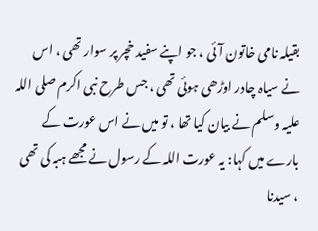بقیلہ نامی خاتون آئی ، جو اپنے سفید خچر پر سوار تھی ، اس نے سیاہ چادر اوڑھی ہوئی تھی ، جس طرح نبی اکرم صلی اللہ علیہ وسلم نے بیان کیا تھا ، تو میں نے اس عورت کے بارے میں کہا: یہ عورت اللہ کے رسول نے مجھے ہبہ کی تھی ، سیدنا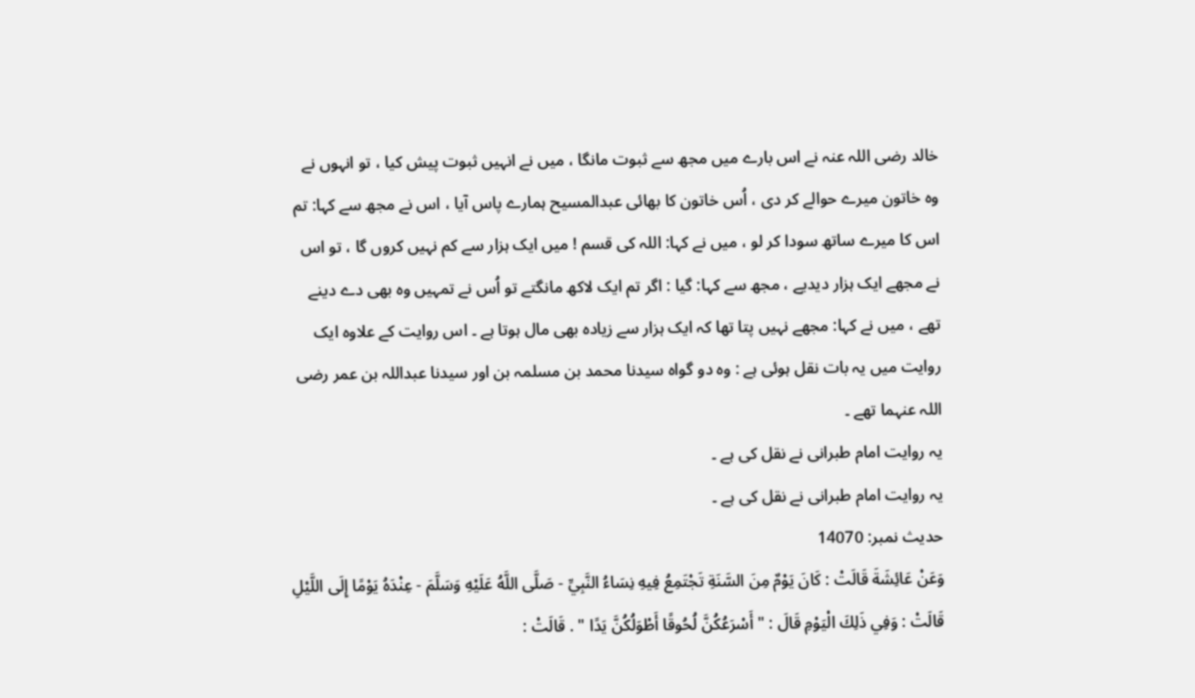خالد رضی اللہ عنہ نے اس بارے میں مجھ سے ثبوت مانگا ، میں نے انہیں ثبوت پیش کیا ، تو انہوں نے وہ خاتون میرے حوالے کر دی ، اُس خاتون کا بھائی عبدالمسیح ہمارے پاس آیا ، اس نے مجھ سے کہا: تم اس کا میرے ساتھ سودا کر لو ، میں نے کہا: اللہ کی قسم ! میں ایک ہزار سے کم نہیں کروں گا ، تو اس نے مجھے ایک ہزار دیدیے ، مجھ سے کہا: گیا : اگر تم ایک لاکھ مانگتے تو اُس نے تمہیں وہ بھی دے دینے تھے ، میں نے کہا: مجھے نہیں پتا تھا کہ ایک ہزار سے زیادہ بھی مال ہوتا ہے ۔ اس روایت کے علاوہ ایک روایت میں یہ بات نقل ہوئی ہے : وہ دو گواہ سیدنا محمد بن مسلمہ بن اور سیدنا عبداللہ بن عمر رضی اللہ عنہما تھے ۔
یہ روایت امام طبرانی نے نقل کی ہے ۔
یہ روایت امام طبرانی نے نقل کی ہے ۔
حدیث نمبر: 14070
وَعَنْ عَائِشَةَ قَالَتْ : كَانَ يَوْمٌ مِنَ السَّنَةِ تَجْتَمِعُ فِيهِ نِسَاءُ النَّبِيِّ - صَلَّى اللَّهُ عَلَيْهِ وَسَلَّمَ - عِنْدَهُ يَوْمًا إِلَى اللَّيْلِ قَالَتْ : وَفِي ذَلِكَ الْيَوْمِ قَالَ : " أَسْرَعُكُنَّ لُحُوقًا أَطْوَلُكُنَّ يَدًا " . قَالَتْ :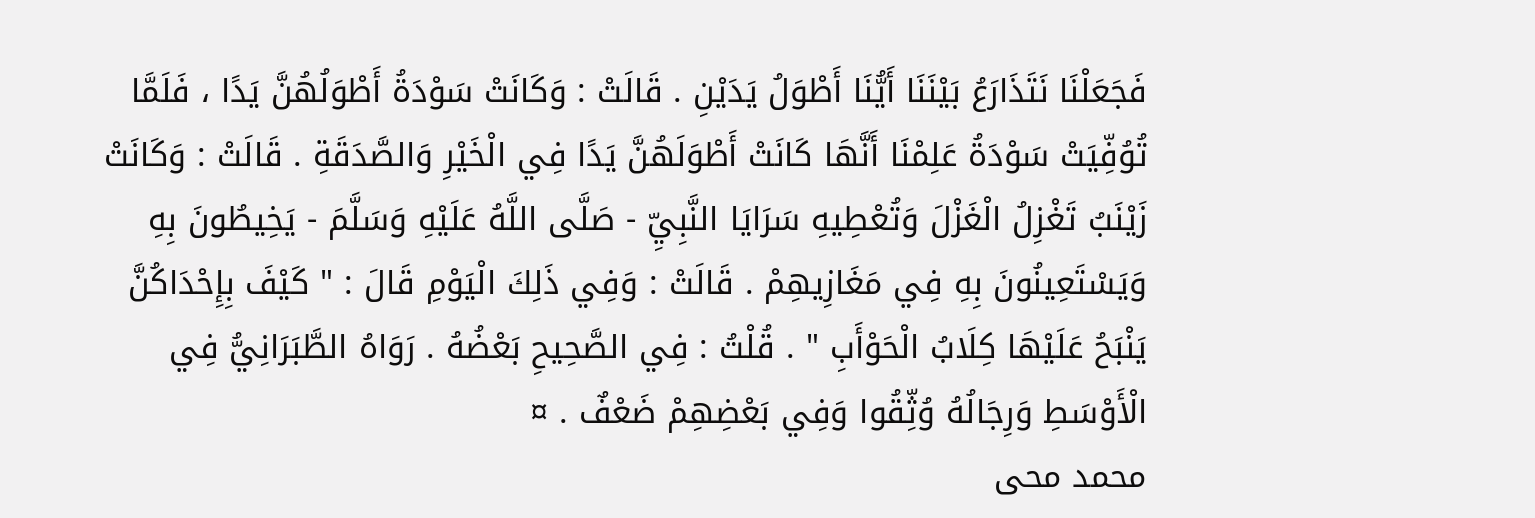فَجَعَلْنَا نَتَذَارَعُ بَيْنَنَا أَيُّنَا أَطْوَلُ يَدَيْنِ . قَالَتْ : وَكَانَتْ سَوْدَةُ أَطْوَلُهُنَّ يَدًا ، فَلَمَّا تُوُفِّيَتْ سَوْدَةُ عَلِمْنَا أَنَّهَا كَانَتْ أَطْوَلَهُنَّ يَدًا فِي الْخَيْرِ وَالصَّدَقَةِ . قَالَتْ : وَكَانَتْ زَيْنَبُ تَغْزِلُ الْغَزْلَ وَتُعْطِيهِ سَرَايَا النَّبِيِّ - صَلَّى اللَّهُ عَلَيْهِ وَسَلَّمَ - يَخِيطُونَ بِهِ وَيَسْتَعِينُونَ بِهِ فِي مَغَازِيهِمْ . قَالَتْ : وَفِي ذَلِكَ الْيَوْمِ قَالَ : " كَيْفَ بِإِحْدَاكُنَّ يَنْبَحُ عَلَيْهَا كِلَابُ الْحَوْأَبِ " . قُلْتُ : فِي الصَّحِيحِ بَعْضُهُ . رَوَاهُ الطَّبَرَانِيُّ فِي الْأَوْسَطِ وَرِجَالُهُ وُثِّقُوا وَفِي بَعْضِهِمْ ضَعْفٌ . ¤
محمد محی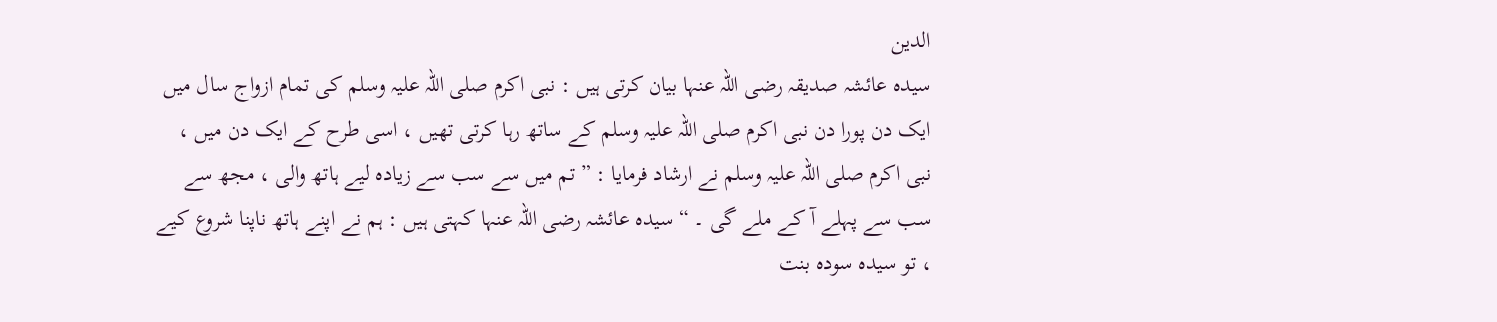الدین
سیدہ عائشہ صدیقہ رضی اللہ عنہا بیان کرتی ہیں : نبی اکرم صلی اللہ علیہ وسلم کی تمام ازواج سال میں ایک دن پورا دن نبی اکرم صلی اللہ علیہ وسلم کے ساتھ رہا کرتی تھیں ، اسی طرح کے ایک دن میں ، نبی اکرم صلی اللہ علیہ وسلم نے ارشاد فرمایا : ” تم میں سے سب سے زیادہ لیے ہاتھ والی ، مجھ سے سب سے پہلے آ کے ملے گی ۔ “ سیدہ عائشہ رضی اللہ عنہا کہتی ہیں : ہم نے اپنے ہاتھ ناپنا شروع کیے ، تو سیدہ سودہ بنت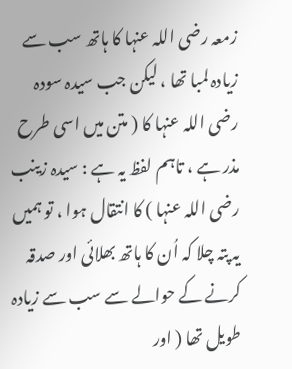زمعہ رضی اللہ عنہا کا ہاتھ سب سے زیادہ لمبا تھا ، لیکن جب سیدہ سودہ رضی اللہ عنہا کا ( متن میں اسی طرح مذر ہے ، تاہم لفظ یہ ہے : سیدہ زینب رضی اللہ عنہا ) کا انتقال ہوا ، تو ہمیں یہ پتہ چلا کہ اُن کا ہاتھ بھلائی اور صدقہ کرنے کے حوالے سے سب سے زیادہ طویل تھا ( اور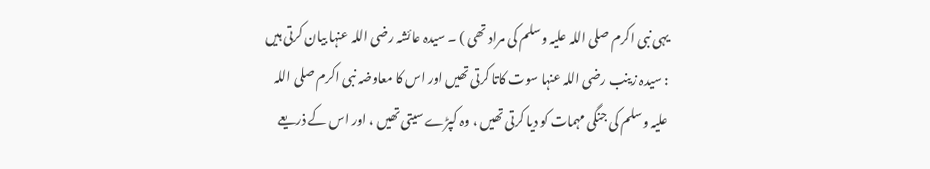یہی نبی اکرم صلی اللہ علیہ وسلم کی مراد تھی ) ۔ سیدہ عائشہ رضی اللہ عنہا بیان کرتی ہیں : سیدہ زینب رضی اللہ عنہا سوت کاتا کرتی تھیں اور اس کا معاوضہ نبی اکرم صلی اللہ علیہ وسلم کی جنگی مہمات کو دیا کرتی تھیں ، وہ کپڑے سیتی تھیں ، اور اس کے ذریعے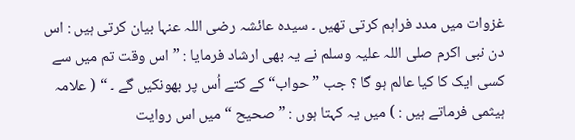غزوات میں مدد فراہم کرتی تھیں ۔ سیدہ عائشہ رضی اللہ عنہا بیان کرتی ہیں : اس دن نبی اکرم صلی اللہ علیہ وسلم نے یہ بھی ارشاد فرمایا : ” اس وقت تم میں سے کسی ایک کا کیا عالم ہو گا ؟ جب ” حواب“ کے کتے اُس پر بھونکیں گے ۔ “ ( علامہ ہیثمی فرماتے ہیں : ) میں یہ کہتا ہوں : ” صحیح “ میں اس روایت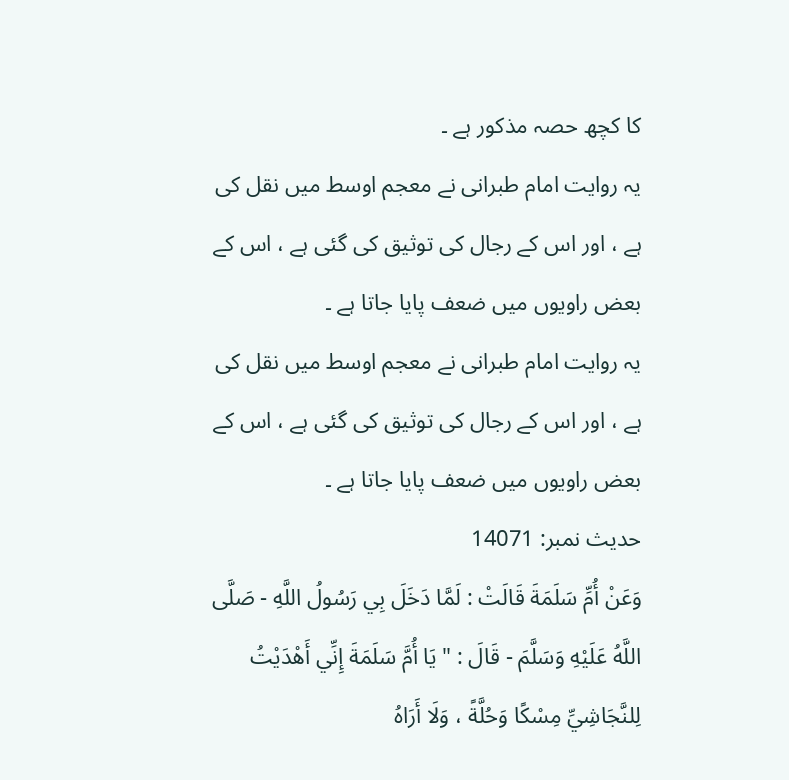کا کچھ حصہ مذکور ہے ۔
یہ روایت امام طبرانی نے معجم اوسط میں نقل کی ہے ، اور اس کے رجال کی توثیق کی گئی ہے ، اس کے بعض راویوں میں ضعف پایا جاتا ہے ۔
یہ روایت امام طبرانی نے معجم اوسط میں نقل کی ہے ، اور اس کے رجال کی توثیق کی گئی ہے ، اس کے بعض راویوں میں ضعف پایا جاتا ہے ۔
حدیث نمبر: 14071
وَعَنْ أُمِّ سَلَمَةَ قَالَتْ : لَمَّا دَخَلَ بِي رَسُولُ اللَّهِ - صَلَّى اللَّهُ عَلَيْهِ وَسَلَّمَ - قَالَ : " يَا أُمَّ سَلَمَةَ إِنِّي أَهْدَيْتُ لِلنَّجَاشِيِّ مِسْكًا وَحُلَّةً ، وَلَا أَرَاهُ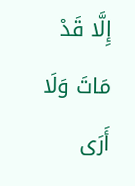إِلَّا قَدْ مَاتَ وَلَا أَرَى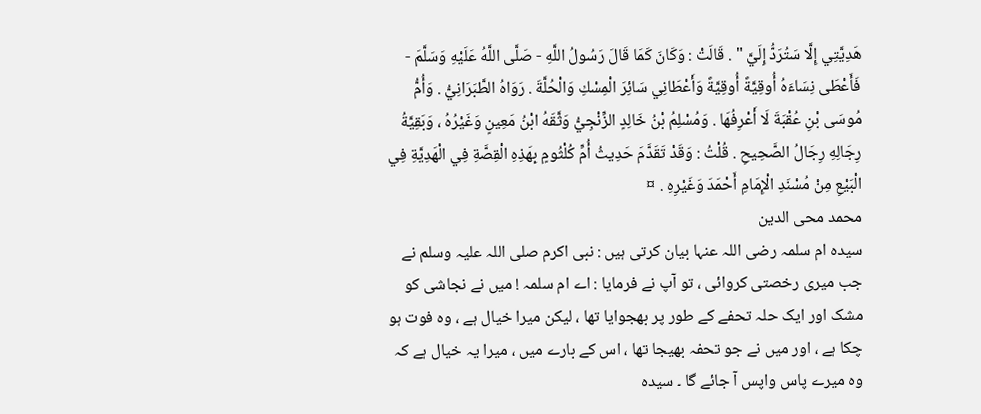هَدِيَّتِي إِلَّا سَتُرَدُّ إِلَيَّ " . قَالَتْ : وَكَانَ كَمَا قَالَ رَسُولُ اللَّهِ - صَلَّى اللَّهُ عَلَيْهِ وَسَلَّمَ - فَأَعْطَى نِسَاءَهُ أُوقِيَّةً أُوقِيَّةً وَأَعْطَانِي سَائِرَ الْمِسْكِ وَالْحُلَّةَ . رَوَاهُ الطَّبَرَانِيُّ . وَأُمُّ مُوسَى بْنِ عُقْبَةَ لَا أَعْرِفُهَا . وَمُسْلِمُ بْنُ خَالِدٍ الزِّنْجِيُّ وَثَّقَهُ ابْنُ مَعِينٍ وَغَيْرُهُ ، وَبَقِيَّةُ رِجَالِهِ رِجَالُ الصَّحِيحِ . قُلْتُ : وَقَدْ تَقَدَّمَ حَدِيثُ أُمِّ كُلْثُومٍ بِهَذِهِ الْقِصَّةِ فِي الْهَدِيَّةِ فِي الْبَيْعِ مِنْ مُسْنَدِ الْإِمَامِ أَحْمَدَ وَغَيْرِهِ . ¤
محمد محی الدین
سیدہ ام سلمہ رضی اللہ عنہا بیان کرتی ہیں : نبی اکرم صلی اللہ علیہ وسلم نے جب میری رخصتی کروائی ، تو آپ نے فرمایا : اے ام سلمہ ! میں نے نجاشی کو مشک اور ایک حلہ تحفے کے طور پر بھجوایا تھا ، لیکن میرا خیال ہے ، وہ فوت ہو چکا ہے ، اور میں نے جو تحفہ بھیجا تھا ، اس کے بارے میں ، میرا یہ خیال ہے کہ وہ میرے پاس واپس آ جائے گا ۔ سیدہ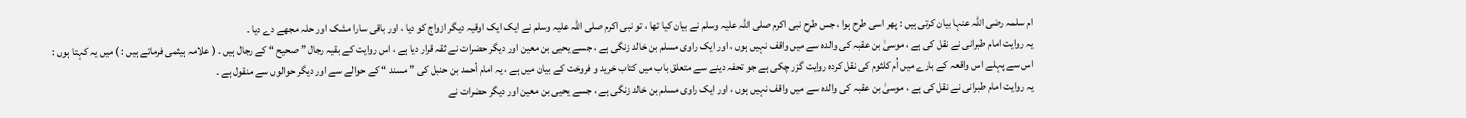ام سلمہ رضی اللہ عنہا بیان کرتی ہیں : پھر اسی طرح ہوا ، جس طرح نبی اکرم صلی اللہ علیہ وسلم نے بیان کیا تھا ، تو نبی اکرم صلی اللہ علیہ وسلم نے ایک ایک اوقیہ دیگر ازواج کو دیا ، اور باقی سارا مشک اور حلہ مجھے دے دیا ۔
یہ روایت امام طبرانی نے نقل کی ہے ، موسیٰ بن عقبہ کی والدہ سے میں واقف نہیں ہوں ، اور ایک راوی مسلم بن خالد زنگی ہے ، جسے یحیی بن معین اور دیگر حضرات نے ثقہ قرار دیا ہے ، اس روایت کے بقیہ رجال ” صحیح “ کے رجال ہیں ۔ ( علامہ ہیثمی فرماتے ہیں : ) میں یہ کہتا ہوں : اس سے پہلے اس واقعہ کے بارے میں اُم کلثوم کی نقل کردہ روایت گزر چکی ہے جو تحفہ دینے سے متعلق باب میں کتاب خرید و فروخت کے بیان میں ہے ، یہ امام أحمد بن حنبل کی ” مسند “ کے حوالے سے اور دیگر حوالوں سے منقول ہے ۔
یہ روایت امام طبرانی نے نقل کی ہے ، موسیٰ بن عقبہ کی والدہ سے میں واقف نہیں ہوں ، اور ایک راوی مسلم بن خالد زنگی ہے ، جسے یحیی بن معین اور دیگر حضرات نے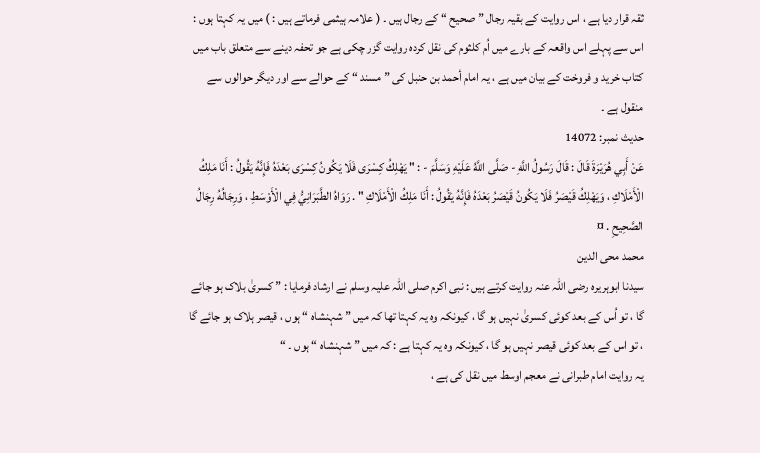ثقہ قرار دیا ہے ، اس روایت کے بقیہ رجال ” صحیح “ کے رجال ہیں ۔ ( علامہ ہیثمی فرماتے ہیں : ) میں یہ کہتا ہوں : اس سے پہلے اس واقعہ کے بارے میں اُم کلثوم کی نقل کردہ روایت گزر چکی ہے جو تحفہ دینے سے متعلق باب میں کتاب خرید و فروخت کے بیان میں ہے ، یہ امام أحمد بن حنبل کی ” مسند “ کے حوالے سے اور دیگر حوالوں سے منقول ہے ۔
حدیث نمبر: 14072
عَنْ أَبِي هُرَيْرَةَ قَالَ : قَالَ رَسُولُ اللَّهِ - صَلَّى اللَّهُ عَلَيْهِ وَسَلَّمَ - : " يَهْلِكُ كِسْرَى فَلَا يَكُونُ كِسْرَى بَعْدَهُ فَإِنَّهُ يَقُولُ : أَنَا مَلِكُ الْأَمْلَاكِ ، وَيَهْلِكُ قَيْصَرُ فَلَا يَكُونُ قَيْصَرُ بَعْدَهُ فَإِنَّهُ يَقُولُ : أَنَا مَلِكُ الْأَمْلَاكِ " . رَوَاهُ الطَّبَرَانِيُّ فِي الْأَوْسَطِ ، وَرِجَالُهُ رِجَالُ الصَّحِيحِ . ¤
محمد محی الدین
سیدنا ابوہریرہ رضی اللہ عنہ روایت کرتے ہیں : نبی اکرم صلی اللہ علیہ وسلم نے ارشاد فرمایا : ” کسریٰ بلاک ہو جائے گا ، تو اُس کے بعد کوئی کسریٰ نہیں ہو گا ، کیونکہ وہ یہ کہتا تھا کہ میں ” شہنشاہ “ ہوں ، قیصر ہلاک ہو جائے گا ، تو اس کے بعد کوئی قیصر نہیں ہو گا ، کیونکہ وہ یہ کہتا ہے : کہ میں ” شہنشاہ “ ہوں ۔ “
یہ روایت امام طبرانی نے معجم اوسط میں نقل کی ہے ،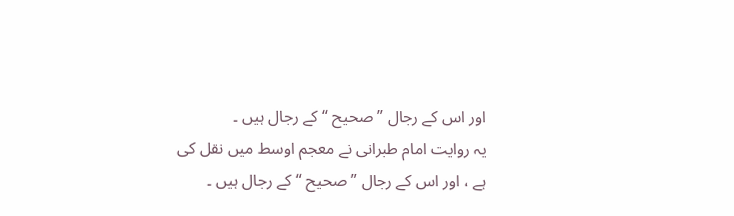اور اس کے رجال ” صحیح “ کے رجال ہیں ۔
یہ روایت امام طبرانی نے معجم اوسط میں نقل کی ہے ، اور اس کے رجال ” صحیح “ کے رجال ہیں ۔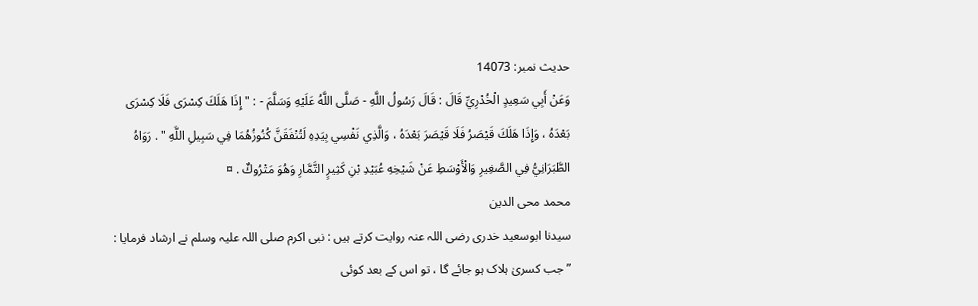حدیث نمبر: 14073
وَعَنْ أَبِي سَعِيدٍ الْخُدْرِيِّ قَالَ : قَالَ رَسُولُ اللَّهِ - صَلَّى اللَّهُ عَلَيْهِ وَسَلَّمَ - : " إِذَا هَلَكَ كِسْرَى فَلَا كِسْرَى بَعْدَهُ ، وَإِذَا هَلَكَ قَيْصَرُ فَلَا قَيْصَرَ بَعْدَهُ ، وَالَّذِي نَفْسِي بِيَدِهِ لَتُنْفَقَنَّ كُنُوزُهُمَا فِي سَبِيلِ اللَّهِ " . رَوَاهُ الطَّبَرَانِيُّ فِي الصَّغِيرِ وَالْأَوْسَطِ عَنْ شَيْخِهِ عُبَيْدِ بْنِ كَثِيرٍ التَّمَّارِ وَهُوَ مَتْرُوكٌ . ¤
محمد محی الدین
سیدنا ابوسعید خدری رضی اللہ عنہ روایت کرتے ہیں : نبی اکرم صلی اللہ علیہ وسلم نے ارشاد فرمایا : ” جب کسریٰ ہلاک ہو جائے گا ، تو اس کے بعد کوئی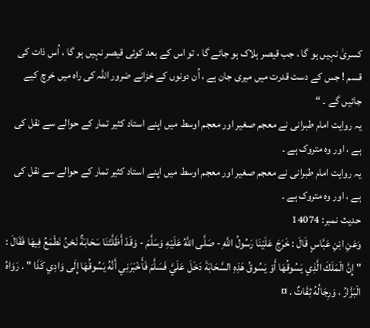کسریٰ نہیں ہو گا ، جب قیصر ہلاک ہو جائے گا ، تو اس کے بعد کوئی قیصر نہیں ہو گا ، اُس ذات کی قسم ! جس کے دست قدرت میں میری جان ہے ، اُن دونوں کے خزانے ضرور اللہ کی راہ میں خرچ کیے جائیں گے ۔ “
یہ روایت امام طبرانی نے معجم صغیر اور معجم اوسط میں اپنے استاد کثیر تمار کے حوالے سے نقل کی ہے ، اور وہ متروک ہے ۔
یہ روایت امام طبرانی نے معجم صغیر اور معجم اوسط میں اپنے استاد کثیر تمار کے حوالے سے نقل کی ہے ، اور وہ متروک ہے ۔
حدیث نمبر: 14074
وَعَنِ ابْنِ عَبَّاسٍ قَالَ : خَرَجَ عَلَيْنَا رَسُولُ اللَّهِ - صَلَّى اللَّهُ عَلَيْهِ وَسَلَّمَ - وَقَدْ أَظَلَّتْنَا سَحَابَةٌ نَحْنُ نَطْمَعُ فِيهَا فَقَالَ : " إِنَّ الْمَلَكَ الَّذِي يَسُوقُهَا أَوْ يَسُوقُ هَذِهِ السَّحَابَةَ دَخَلَ عَلَيَّ فَسَلَّمَ فَأَخْبَرَنِي أَنَّهُ يَسُوقُهَا إِلَى وَادِي كَذَا " . رَوَاهُ الْبَزَّارُ ، وَرِجَالُهُ ثِقَاتٌ . ¤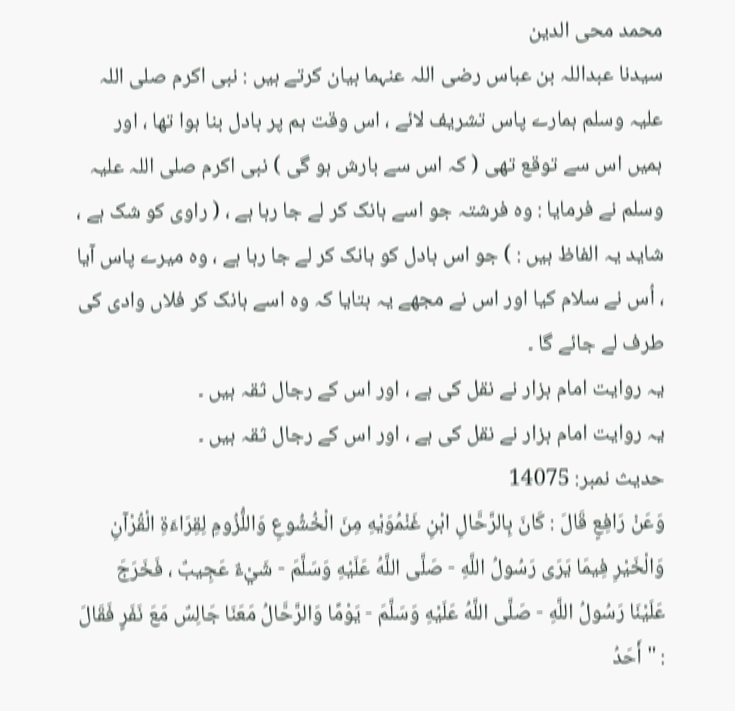محمد محی الدین
سیدنا عبداللہ بن عباس رضی اللہ عنہما بیان کرتے ہیں : نبی اکرم صلی اللہ علیہ وسلم ہمارے پاس تشریف لائے ، اس وقت ہم پر بادل بنا ہوا تھا ، اور ہمیں اس سے توقع تھی ( کہ اس سے بارش ہو گی ) نبی اکرم صلی اللہ علیہ وسلم نے فرمایا : وہ فرشتہ جو اسے ہانک کر لے جا رہا ہے ، ( راوی کو شک ہے ، شاید یہ الفاظ ہیں : ) جو اس بادل کو ہانک کر لے جا رہا ہے ، وہ میرے پاس آیا ، اُس نے سلام کیا اور اس نے مجھے یہ بتایا کہ وہ اسے ہانک کر فلاں وادی کی طرف لے جائے گا ۔
یہ روایت امام بزار نے نقل کی ہے ، اور اس کے رجال ثقہ ہیں ۔
یہ روایت امام بزار نے نقل کی ہے ، اور اس کے رجال ثقہ ہیں ۔
حدیث نمبر: 14075
وَعَنْ رَافِعٍ قَالَ : كَانَ بِالرَّحَّالِ ابْنِ غَنْمُوَيْهِ مِنَ الْخُشُوعِ وَاللُّزُومِ لِقِرَاءَةِ الْقُرْآنِ وَالْخَيْرِ فِيمَا يَرَى رَسُولُ اللَّهِ - صَلَّى اللَّهُ عَلَيْهِ وَسَلَّمَ - شَيْءٌ عَجِيبٌ ، فَخَرَجَ عَلَيْنَا رَسُولُ اللَّهِ - صَلَّى اللَّهُ عَلَيْهِ وَسَلَّمَ - يَوْمًا وَالرَّحَّالُ مَعَنَا جَالِسٌ مَعَ نَفَرٍ فَقَالَ : " أَحَدُ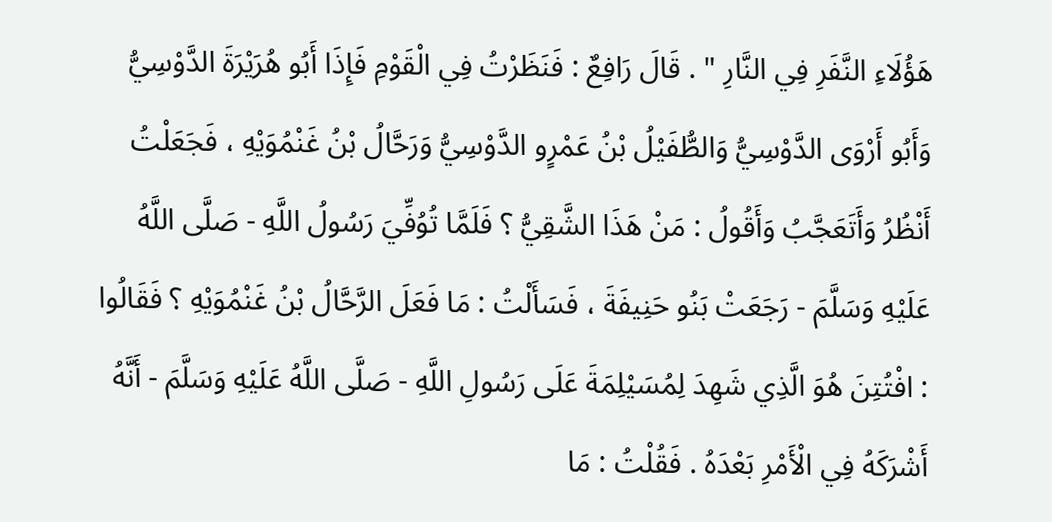هَؤُلَاءِ النَّفَرِ فِي النَّارِ " . قَالَ رَافِعٌ : فَنَظَرْتُ فِي الْقَوْمِ فَإِذَا أَبُو هُرَيْرَةَ الدَّوْسِيُّ وَأَبُو أَرْوَى الدَّوْسِيُّ وَالطُّفَيْلُ بْنُ عَمْرٍو الدَّوْسِيُّ وَرَحَّالُ بْنُ غَنْمُوَيْهِ ، فَجَعَلْتُ أَنْظُرُ وَأَتَعَجَّبُ وَأَقُولُ : مَنْ هَذَا الشَّقِيُّ ؟ فَلَمَّا تُوُفِّيَ رَسُولُ اللَّهِ - صَلَّى اللَّهُ عَلَيْهِ وَسَلَّمَ - رَجَعَتْ بَنُو حَنِيفَةَ ، فَسَأَلْتُ : مَا فَعَلَ الرَّحَّالُ بْنُ غَنْمُوَيْهِ ؟ فَقَالُوا : افْتُتِنَ هُوَ الَّذِي شَهِدَ لِمُسَيْلِمَةَ عَلَى رَسُولِ اللَّهِ - صَلَّى اللَّهُ عَلَيْهِ وَسَلَّمَ - أَنَّهُ أَشْرَكَهُ فِي الْأَمْرِ بَعْدَهُ . فَقُلْتُ : مَا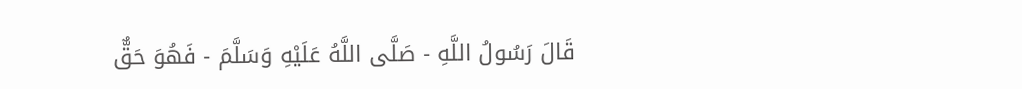قَالَ رَسُولُ اللَّهِ - صَلَّى اللَّهُ عَلَيْهِ وَسَلَّمَ - فَهُوَ حَقٌّ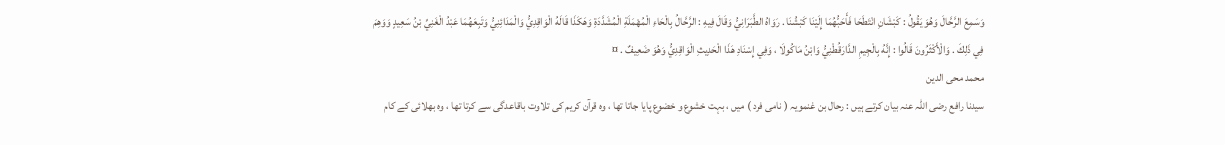وَسَمِعَ الرَّحَّالَ وَهُوَ يَقُولُ : كَبْشَانِ انْتَطَحَا فَأَحَبُّهُمَا إِلَيْنَا كَبْشُنَا . رَوَاهُ الطَّبَرَانِيُّ وَقَالَ فِيهِ : الرَّحَّالُ بِالْحَاءِ الْمُهْمَلَةِ الْمُشَدَّدَةِ وَهَكَذَا قَالَهُ الْوَاقِدِيُّ وَالْمَدَائِنِيُّ وَتَبِعَهُمَا عَبْدُ الْغَنِيِّ بْنُ سَعِيدٍ وَوَهِمَ فِي ذَلِكَ . وَالْأَكْثَرُونَ قَالُوا : إِنَّهُ بِالْجِيمِ الدَّارَقُطْنِيُّ وَابْنُ مَاكُولَا ، وَفِي إِسْنَادِ هَذَا الْحَدِيثِ الْوَاقِدِيُّ وَهُوَ ضَعِيفٌ . ¤
محمد محی الدین
سیدنا رافع رضی اللہ عنہ بیان کرتے ہیں : رحال بن غنمویہ ( نامی فرد ) میں ، بہت خشوع و خضوع پایا جاتا تھا ، وہ قرآن کریم کی تلاوت باقاعدگی سے کرتا تھا ، وہ بھلائی کے کام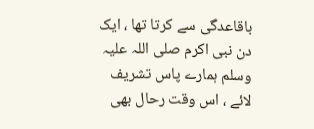باقاعدگی سے کرتا تھا ، ایک دن نبی اکرم صلی اللہ علیہ وسلم ہمارے پاس تشریف لائے ، اس وقت رحال بھی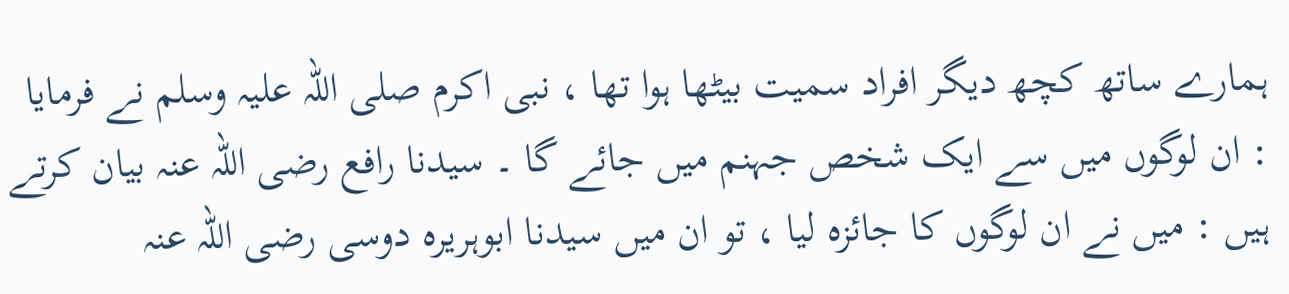ہمارے ساتھ کچھ دیگر افراد سمیت بیٹھا ہوا تھا ، نبی اکرم صلی اللہ علیہ وسلم نے فرمایا : ان لوگوں میں سے ایک شخص جہنم میں جائے گا ۔ سیدنا رافع رضی اللہ عنہ بیان کرتے ہیں : میں نے ان لوگوں کا جائزہ لیا ، تو ان میں سیدنا ابوہریرہ دوسی رضی اللہ عنہ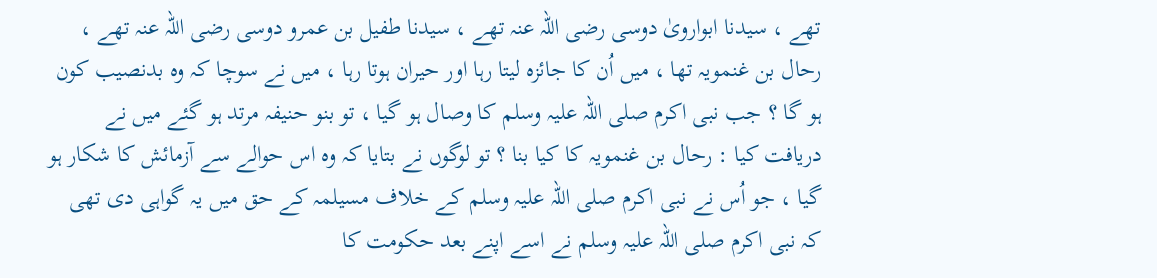تھے ، سیدنا ابوارویٰ دوسی رضی اللہ عنہ تھے ، سیدنا طفیل بن عمرو دوسی رضی اللہ عنہ تھے ، رحال بن غنمویہ تھا ، میں اُن کا جائزہ لیتا رہا اور حیران ہوتا رہا ، میں نے سوچا کہ وہ بدنصیب کون ہو گا ؟ جب نبی اکرم صلی اللہ علیہ وسلم کا وصال ہو گیا ، تو بنو حنیفہ مرتد ہو گئے میں نے دریافت کیا : رحال بن غنمویہ کا کیا بنا ؟ تو لوگوں نے بتایا کہ وہ اس حوالے سے آزمائش کا شکار ہو گیا ، جو اُس نے نبی اکرم صلی اللہ علیہ وسلم کے خلاف مسیلمہ کے حق میں یہ گواہی دی تھی کہ نبی اکرم صلی اللہ علیہ وسلم نے اسے اپنے بعد حکومت کا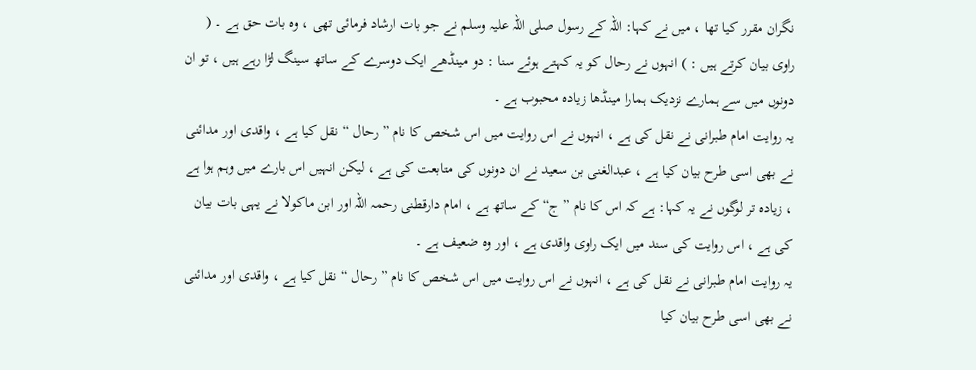نگران مقرر کیا تھا ، میں نے کہا: اللہ کے رسول صلی اللہ علیہ وسلم نے جو بات ارشاد فرمائی تھی ، وہ بات حق ہے ۔ ( راوی بیان کرتے ہیں : ) انہوں نے رحال کو یہ کہتے ہوئے سنا : دو مینڈھے ایک دوسرے کے ساتھ سینگ لڑا رہے ہیں ، تو ان دونوں میں سے ہمارے نزدیک ہمارا مینڈھا زیادہ محبوب ہے ۔
یہ روایت امام طبرانی نے نقل کی ہے ، انہوں نے اس روایت میں اس شخص کا نام ” رحال “ نقل کیا ہے ، واقدی اور مدائنی نے بھی اسی طرح بیان کیا ہے ، عبدالغنی بن سعید نے ان دونوں کی متابعت کی ہے ، لیکن انہیں اس بارے میں وہم ہوا ہے ، زیادہ تر لوگوں نے یہ کہا: ہے کہ اس کا نام ” ج“ کے ساتھ ہے ، امام دارقطنی رحمہ اللہ اور ابن ماکولا نے یہی بات بیان کی ہے ، اس روایت کی سند میں ایک راوی واقدی ہے ، اور وہ ضعیف ہے ۔
یہ روایت امام طبرانی نے نقل کی ہے ، انہوں نے اس روایت میں اس شخص کا نام ” رحال “ نقل کیا ہے ، واقدی اور مدائنی نے بھی اسی طرح بیان کیا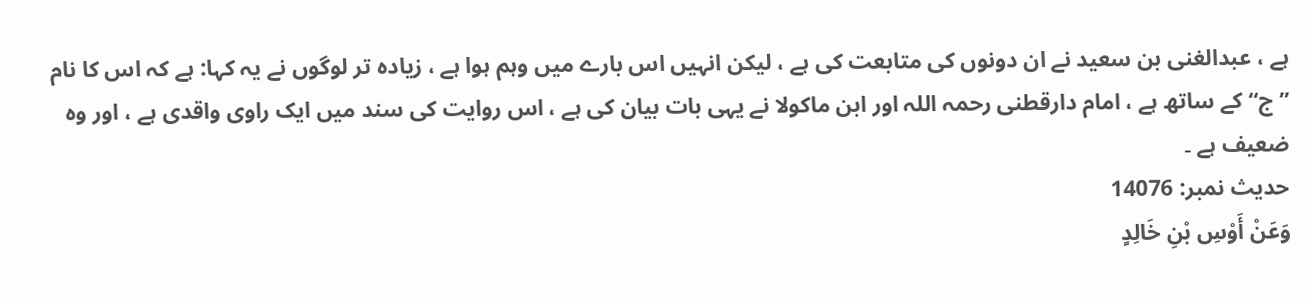ہے ، عبدالغنی بن سعید نے ان دونوں کی متابعت کی ہے ، لیکن انہیں اس بارے میں وہم ہوا ہے ، زیادہ تر لوگوں نے یہ کہا: ہے کہ اس کا نام ” ج“ کے ساتھ ہے ، امام دارقطنی رحمہ اللہ اور ابن ماکولا نے یہی بات بیان کی ہے ، اس روایت کی سند میں ایک راوی واقدی ہے ، اور وہ ضعیف ہے ۔
حدیث نمبر: 14076
وَعَنْ أَوْسِ بْنِ خَالِدٍ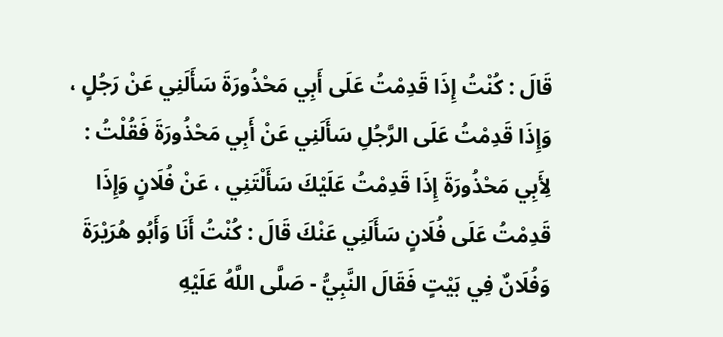قَالَ : كُنْتُ إِذَا قَدِمْتُ عَلَى أَبِي مَحْذُورَةَ سَأَلَنِي عَنْ رَجُلٍ ، وَإِذَا قَدِمْتُ عَلَى الرَّجُلِ سَأَلَنِي عَنْ أَبِي مَحْذُورَةَ فَقُلْتُ : لِأَبِي مَحْذُورَةَ إِذَا قَدِمْتُ عَلَيْكَ سَأَلْتَنِي ، عَنْ فُلَانٍ وَإِذَا قَدِمْتُ عَلَى فُلَانٍ سَأَلَنِي عَنْكَ قَالَ : كُنْتُ أَنَا وَأَبُو هُرَيْرَةَ وَفُلَانٌ فِي بَيْتٍ فَقَالَ النَّبِيُّ - صَلَّى اللَّهُ عَلَيْهِ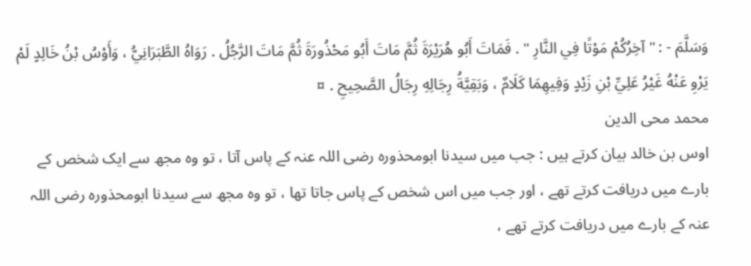وَسَلَّمَ - : " آخِرُكُمْ مَوْتًا فِي النَّارِ " . فَمَاتَ أَبُو هُرَيْرَةَ ثُمَّ مَاتَ أَبُو مَحْذُورَةَ ثُمَّ مَاتَ الرَّجُلُ . رَوَاهُ الطَّبَرَانِيُّ ، وَأَوْسُ بْنُ خَالِدٍ لَمْ يَرْوِ عَنْهُ غَيْرُ عَلِيِّ بْنِ زَيْدٍ وَفِيهِمَا كَلَامٌ ، وَبَقِيَّةُ رِجَالِهِ رِجَالُ الصَّحِيحِ . ¤
محمد محی الدین
اوس بن خالد بیان کرتے ہیں : جب میں سیدنا ابومحذورہ رضی اللہ عنہ کے پاس آتا ، تو وہ مجھ سے ایک شخص کے بارے میں دریافت کرتے تھے ، اور جب میں اس شخص کے پاس جاتا تھا ، تو وہ مجھ سے سیدنا ابومحذورہ رضی اللہ عنہ کے بارے میں دریافت کرتے تھے ،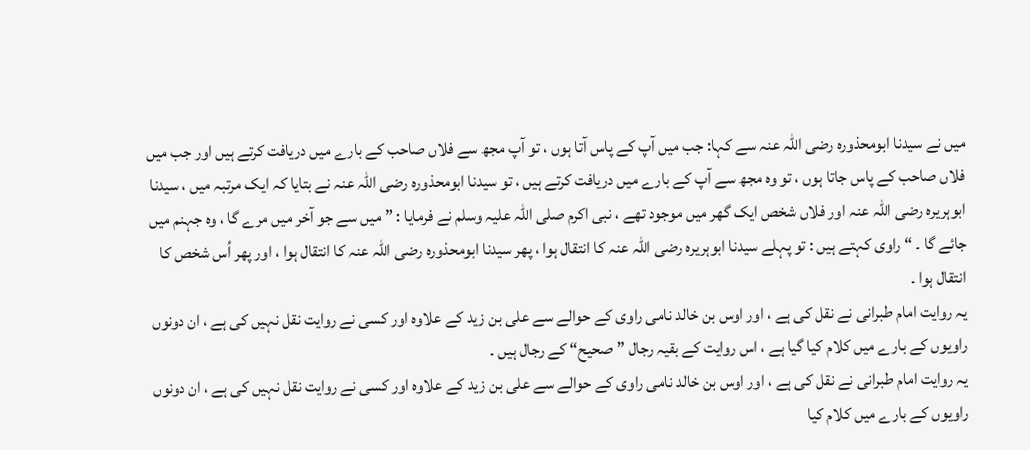میں نے سیدنا ابومحذورہ رضی اللہ عنہ سے کہا: جب میں آپ کے پاس آتا ہوں ، تو آپ مجھ سے فلاں صاحب کے بارے میں دریافت کرتے ہیں اور جب میں فلاں صاحب کے پاس جاتا ہوں ، تو وہ مجھ سے آپ کے بارے میں دریافت کرتے ہیں ، تو سیدنا ابومحذورہ رضی اللہ عنہ نے بتایا کہ ایک مرتبہ میں ، سیدنا ابوہریرہ رضی اللہ عنہ اور فلاں شخص ایک گھر میں موجود تھے ، نبی اکرم صلی اللہ علیہ وسلم نے فرمایا : ” میں سے جو آخر میں مرے گا ، وہ جہنم میں جائے گا ۔ “ راوی کہتے ہیں : تو پہلے سیدنا ابوہریرہ رضی اللہ عنہ کا انتقال ہوا ، پھر سیدنا ابومحذوره رضی اللہ عنہ کا انتقال ہوا ، اور پھر اُس شخص کا انتقال ہوا ۔
یہ روایت امام طبرانی نے نقل کی ہے ، اور اوس بن خالد نامی راوی کے حوالے سے علی بن زید کے علاوہ اور کسی نے روایت نقل نہیں کی ہے ، ان دونوں راویوں کے بارے میں کلام کیا گیا ہے ، اس روایت کے بقیہ رجال ” صحیح“ کے رجال ہیں ۔
یہ روایت امام طبرانی نے نقل کی ہے ، اور اوس بن خالد نامی راوی کے حوالے سے علی بن زید کے علاوہ اور کسی نے روایت نقل نہیں کی ہے ، ان دونوں راویوں کے بارے میں کلام کیا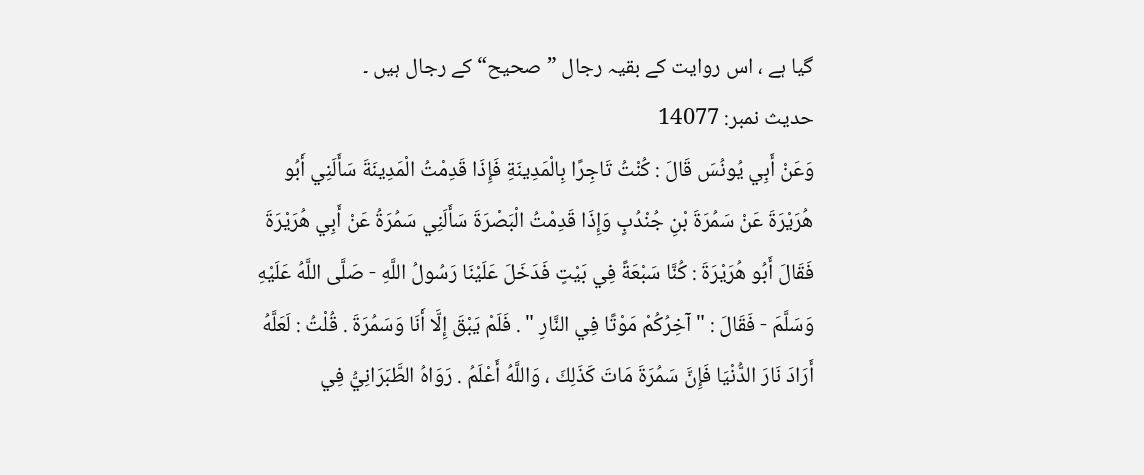گیا ہے ، اس روایت کے بقیہ رجال ” صحیح“ کے رجال ہیں ۔
حدیث نمبر: 14077
وَعَنْ أَبِي يُونُسَ قَالَ : كُنْتُ تَاجِرًا بِالْمَدِينَةِ فَإِذَا قَدِمْتُ الْمَدِينَةَ سَأَلَنِي أَبُو هُرَيْرَةَ عَنْ سَمُرَةَ بْنِ جُنْدُبٍ وَإِذَا قَدِمْتُ الْبَصْرَةَ سَأَلَنِي سَمُرَةُ عَنْ أَبِي هُرَيْرَةَ فَقَالَ أَبُو هُرَيْرَةَ : كُنَّا سَبْعَةً فِي بَيْتٍ فَدَخَلَ عَلَيْنَا رَسُولُ اللَّهِ - صَلَّى اللَّهُ عَلَيْهِ وَسَلَّمَ - فَقَالَ : " آخِرُكُمْ مَوْتًا فِي النَّارِ " . فَلَمْ يَبْقَ إِلَّا أَنَا وَسَمُرَةَ . قُلْتُ : لَعَلَّهُ أَرَادَ نَارَ الدُّنْيَا فَإِنَّ سَمُرَةَ مَاتَ كَذَلِكَ ، وَاللَّهُ أَعْلَمُ . رَوَاهُ الطَّبَرَانِيُّ فِي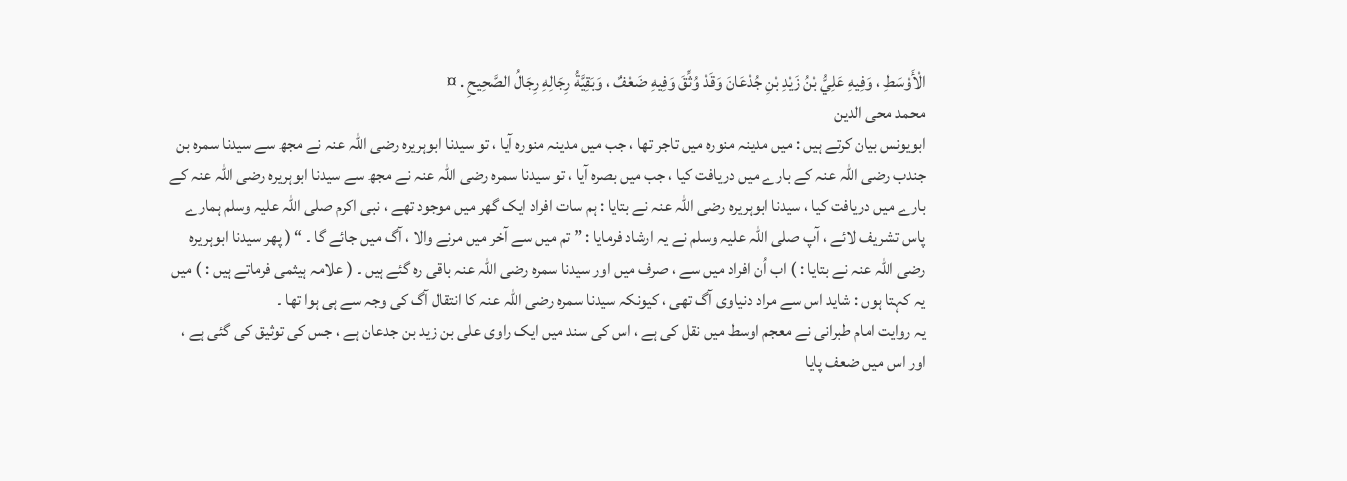الْأَوْسَطِ ، وَفِيهِ عَلِيُّ بْنُ زَيْدِ بْنِ جُدْعَانَ وَقَدْ وُثِّقَ وَفِيهِ ضَعْفٌ ، وَبَقِيَّةُ رِجَالِهِ رِجَالُ الصَّحِيحِ . ¤
محمد محی الدین
ابویونس بیان کرتے ہیں : میں مدینہ منورہ میں تاجر تھا ، جب میں مدینہ منورہ آیا ، تو سیدنا ابوہریرہ رضی اللہ عنہ نے مجھ سے سیدنا سمرہ بن جندب رضی اللہ عنہ کے بارے میں دریافت کیا ، جب میں بصرہ آیا ، تو سیدنا سمرہ رضی اللہ عنہ نے مجھ سے سیدنا ابوہریرہ رضی اللہ عنہ کے بارے میں دریافت کیا ، سیدنا ابوہریرہ رضی اللہ عنہ نے بتایا : ہم سات افراد ایک گھر میں موجود تھے ، نبی اکرم صلی اللہ علیہ وسلم ہمارے پاس تشریف لائے ، آپ صلی اللہ علیہ وسلم نے یہ ارشاد فرمایا : ” تم میں سے آخر میں مرنے والا ، آگ میں جائے گا ۔ “ ( پھر سیدنا ابوہریرہ رضی اللہ عنہ نے بتایا : ) اب اُن افراد میں سے ، صرف میں اور سیدنا سمرہ رضی اللہ عنہ باقی رہ گئے ہیں ۔ ( علامہ ہیثمی فرماتے ہیں : ) میں یہ کہتا ہوں : شاید اس سے مراد دنیاوی آگ تھی ، کیونکہ سیدنا سمرہ رضی اللہ عنہ کا انتقال آگ کی وجہ سے ہی ہوا تھا ۔
یہ روایت امام طبرانی نے معجم اوسط میں نقل کی ہے ، اس کی سند میں ایک راوی علی بن زید بن جدعان ہے ، جس کی توثیق کی گئی ہے ، اور اس میں ضعف پایا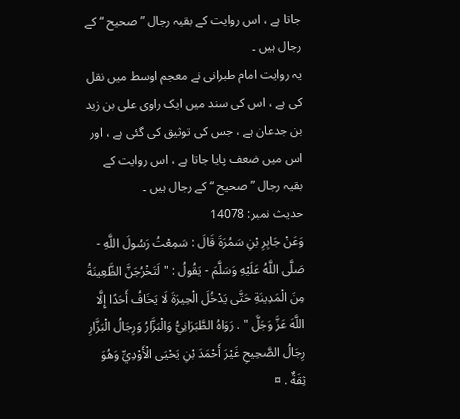جاتا ہے ، اس روایت کے بقیہ رجال ” صحیح “ کے رجال ہیں ۔
یہ روایت امام طبرانی نے معجم اوسط میں نقل کی ہے ، اس کی سند میں ایک راوی علی بن زید بن جدعان ہے ، جس کی توثیق کی گئی ہے ، اور اس میں ضعف پایا جاتا ہے ، اس روایت کے بقیہ رجال ” صحیح “ کے رجال ہیں ۔
حدیث نمبر: 14078
وَعَنْ جَابِرِ بْنِ سَمُرَةَ قَالَ : سَمِعْتُ رَسُولَ اللَّهِ - صَلَّى اللَّهُ عَلَيْهِ وَسَلَّمَ - يَقُولُ : " لَتَخْرُجَنَّ الظَّعِينَةُ مِنَ الْمَدِينَةِ حَتَّى يَدْخُلَ الْحِيرَةَ لَا يَخَافُ أَحَدًا إِلَّا اللَّهَ عَزَّ وَجَلَّ " . رَوَاهُ الطَّبَرَانِيُّ وَالْبَزَّارُ وَرِجَالُ الْبَزَّارِ رِجَالُ الصَّحِيحِ غَيْرَ أَحْمَدَ بْنِ يَحْيَى الْأَوْدِيِّ وَهُوَ ثِقَةٌ . ¤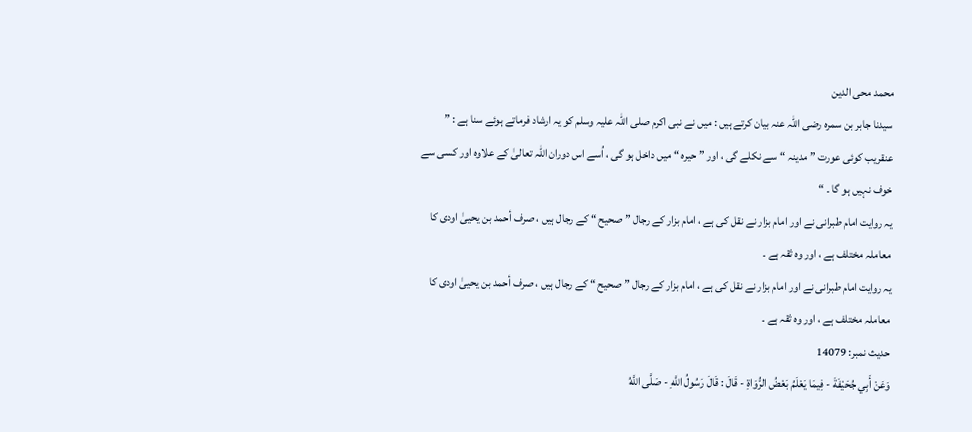محمد محی الدین
سیدنا جابر بن سمرہ رضی اللہ عنہ بیان کرتے ہیں : میں نے نبی اکرم صلی اللہ علیہ وسلم کو یہ ارشاد فرماتے ہوئے سنا ہے : ” عنقریب کوئی عورت ” مدینہ “ سے نکلے گی ، اور ” حیرہ “ میں داخل ہو گی ، اُسے اس دوران اللہ تعالیٰ کے علاوہ اور کسی سے خوف نہیں ہو گا ۔ “
یہ روایت امام طبرانی نے اور امام بزار نے نقل کی ہے ، امام بزار کے رجال ” صحیح “ کے رجال ہیں ، صرف أحمد بن یحییٰ اودی کا معاملہ مختلف ہے ، اور وہ ثقہ ہے ۔
یہ روایت امام طبرانی نے اور امام بزار نے نقل کی ہے ، امام بزار کے رجال ” صحیح “ کے رجال ہیں ، صرف أحمد بن یحییٰ اودی کا معاملہ مختلف ہے ، اور وہ ثقہ ہے ۔
حدیث نمبر: 14079
وَعَنْ أَبِي جُحَيْفَةَ - فِيمَا يَعْلَمُ بَعْضُ الرُّوَاةِ - قَالَ : قَالَ رَسُولُ اللَّهِ - صَلَّى اللَّهُ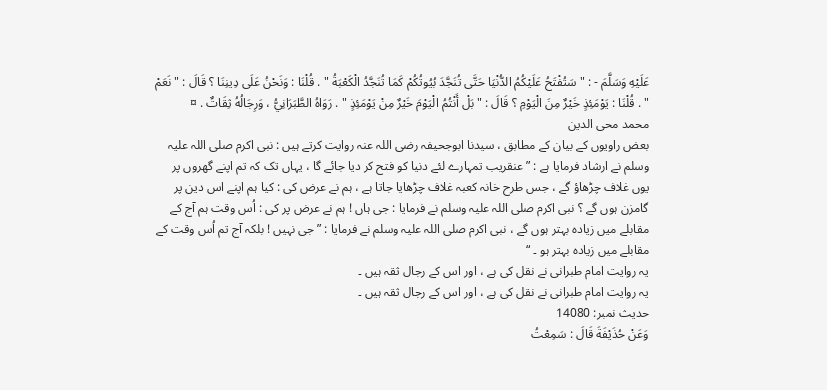عَلَيْهِ وَسَلَّمَ - : " سَتُفْتَحُ عَلَيْكُمُ الدُّنْيَا حَتَّى تُنَجَّدَ بُيُوتُكُمْ كَمَا تُنَجَّدُ الْكَعْبَةُ " . قُلْنَا : وَنَحْنُ عَلَى دِينِنَا ؟ قَالَ : " نَعَمْ " . قُلْنَا : يَوْمَئِذٍ خَيْرٌ مِنَ الْيَوْمِ ؟ قَالَ : " بَلْ أَنْتُمُ الْيَوْمَ خَيْرٌ مِنْ يَوْمَئِذٍ " . رَوَاهُ الطَّبَرَانِيُّ ، وَرِجَالُهُ ثِقَاتٌ . ¤
محمد محی الدین
بعض راویوں کے بیان کے مطابق ، سیدنا ابوجحیفہ رضی اللہ عنہ روایت کرتے ہیں : نبی اکرم صلی اللہ علیہ وسلم نے ارشاد فرمایا ہے : ” عنقریب تمہارے لئے دنیا کو فتح کر دیا جائے گا ، یہاں تک کہ تم اپنے گھروں پر یوں غلاف چڑھاؤ گے ، جس طرح خانہ کعبہ غلاف چڑھایا جاتا ہے ، ہم نے عرض کی : کیا ہم اپنے اس دین پر گامزن ہوں گے ؟ نبی اکرم صلی اللہ علیہ وسلم نے فرمایا : جی ہاں ! ہم نے عرض پر کی : اُس وقت ہم آج کے مقابلے میں زیادہ بہتر ہوں گے ، نبی اکرم صلی اللہ علیہ وسلم نے فرمایا : ” جی نہیں ! بلکہ آج تم اُس وقت کے مقابلے میں زیادہ بہتر ہو ۔ “
یہ روایت امام طبرانی نے نقل کی ہے ، اور اس کے رجال ثقہ ہیں ۔
یہ روایت امام طبرانی نے نقل کی ہے ، اور اس کے رجال ثقہ ہیں ۔
حدیث نمبر: 14080
وَعَنْ حُذَيْفَةَ قَالَ : سَمِعْتُ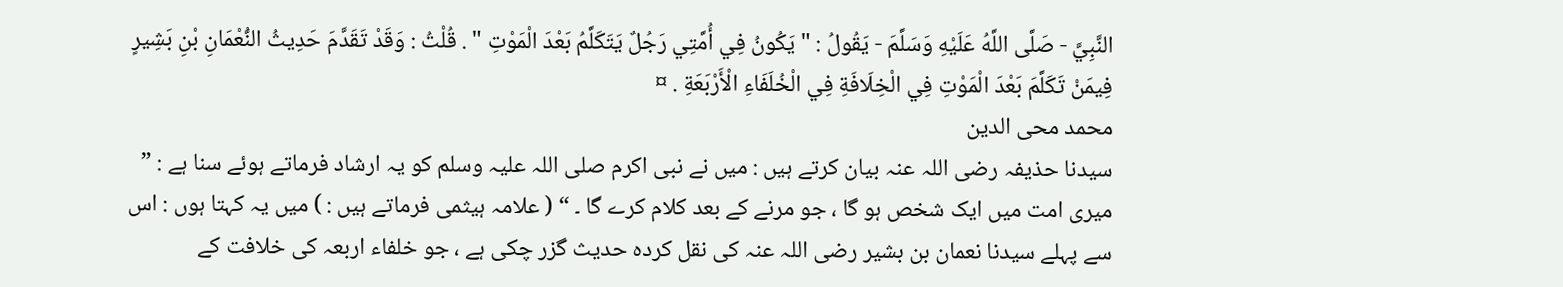النَّبِيَّ - صَلَّى اللَّهُ عَلَيْهِ وَسَلَّمَ - يَقُولُ : " يَكُونُ فِي أُمَّتِي رَجُلٌ يَتَكَلَّمُ بَعْدَ الْمَوْتِ " . قُلْتُ : وَقَدْ تَقَدَّمَ حَدِيثُ النُّعْمَانِ بْنِ بَشِيرٍ فِيمَنْ تَكَلَّمَ بَعْدَ الْمَوْتِ فِي الْخِلَافَةِ فِي الْخُلَفَاءِ الْأَرْبَعَةِ . ¤
محمد محی الدین
سیدنا حذیفہ رضی اللہ عنہ بیان کرتے ہیں : میں نے نبی اکرم صلی اللہ علیہ وسلم کو یہ ارشاد فرماتے ہوئے سنا ہے : ” میری امت میں ایک شخص ہو گا ، جو مرنے کے بعد کلام کرے گا ۔ “ ( علامہ ہیثمی فرماتے ہیں : ) میں یہ کہتا ہوں : اس سے پہلے سیدنا نعمان بن بشیر رضی اللہ عنہ کی نقل کردہ حدیث گزر چکی ہے ، جو خلفاء اربعہ کی خلافت کے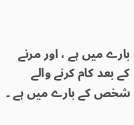بارے میں ہے ، اور مرنے کے بعد کام کرنے والے شخص کے بارے میں ہے ۔